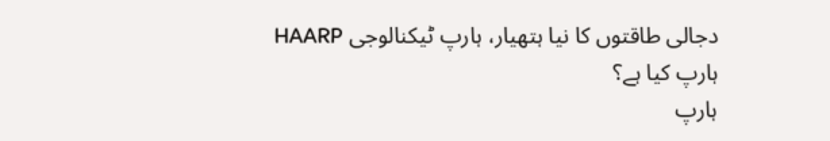دجالی طاقتوں کا نیا ہتھیار، ہارپ ٹیکنالوجی HAARP
ہارپ کیا ہے؟
ہارپ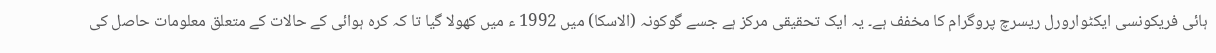ہائی فریکونسی ایکٹوارورل ریسرچ پروگرام کا مخفف ہے۔ یہ ایک تحقیقی مرکز ہے جسے گوکونہ (الاسکا) میں 1992 ء میں کھولا گیا تا کہ کرہ ہوائی کے حالات کے متعلق معلومات حاصل کی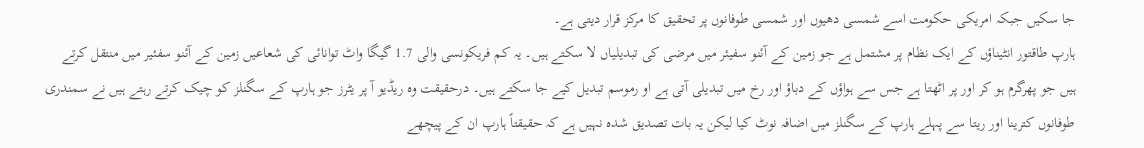جا سکیں جبکہ امریکی حکومت اسے شمسی دھیوں اور شمسی طوفانوں پر تحقیق کا مرکز قرار دیتی ہے۔
ہارپ طاقتور انٹیناؤں کے ایک نظام پر مشتمل ہے جو زمین کے آئنو سفیئر میں مرضی کی تبدیلیاں لا سکتے ہیں۔ یہ کم فریکونسی والی 1.7 گیگا واٹ توانائی کی شعاعیں زمین کے آئنو سفئیر میں منتقل کرتے ہیں جو پھرگرم ہو کر اور پر اٹھتا ہے جس سے ہواؤں کے دباؤ اور رخ میں تبدیلی آتی ہے او رموسم تبدیل کیے جا سکتے ہیں۔ درحقیقت وہ ریڈیو آ پر یٹرز جو ہارپ کے سگنلز کو چیک کرتے رہتے ہیں نے سمندری طوفانوں کترینا اور ریتا سے پہلے ہارپ کے سگنلز میں اضافہ نوٹ کیا لیکن یہ بات تصدیق شدہ نہیں ہے کہ حقیقتاً ہارپ ان کے پیچھے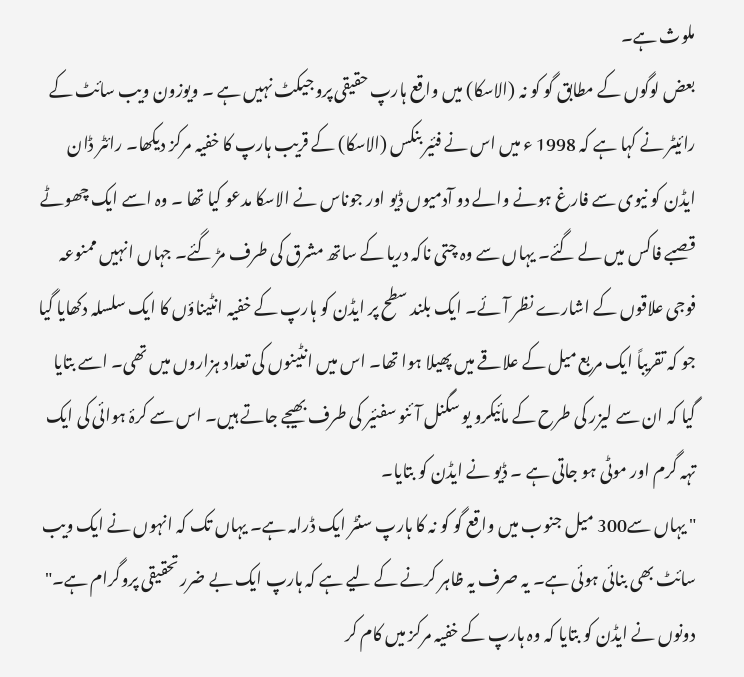ملوث ہے۔
بعض لوگوں کے مطابق گو کو نہ (الاسکا) میں واقع ہارپ حقیقی پروجیکٹ نہیں ہے ۔ ویوزون ویب سائٹ کے رائیٹر نے کہا ہے کہ 1998 ء میں اس نے فئیر بنکس (الاسکا) کے قریب ہارپ کا خفیہ مرکز دیکھا۔ رائٹر ڈان ایڈن کو نیوی سے فارغ ہونے والے دو آدمیوں ڈیو اور جوناس نے الاسکا مدعو کیا تھا ۔ وہ اسے ایک چھوٹے قصبے فاکس میں لے گئے۔ یہاں سے وہ چتی ناکہ دریا کے ساتھ مشرق کی طرف مڑ گئے۔ جہاں انہیں ممنوعہ فوجی علاقوں کے اشارے نظر آئے۔ ایک بلند سطح پر ایڈن کو ہارپ کے خفیہ انٹیناؤں کا ایک سلسلہ دکھایا گیا جو کہ تقریباً ایک مربع میل کے علاقے میں پھیلا ہوا تھا۔ اس میں انٹینوں کی تعداد ہزاروں میں تھی۔ اسے بتایا گیا کہ ان سے لیزر کی طرح کے مائیکرو یو سگنل آئنو سفئیر کی طرف بھیجے جاتے ہیں۔ اس سے کرۂ ہوائی کی ایک تہہ گرم اور موٹی ہو جاتی ہے ۔ ڈیو نے ایڈن کو بتایا۔
" یہاں سے300 میل جنوب میں واقع گو کو نہ کا ہارپ سنٹر ایک ڈرامہ ہے۔ یہاں تک کہ انہوں نے ایک ویب سائٹ بھی بنائی ہوئی ہے۔ یہ صرف یہ ظاہر کرنے کے لیے ہے کہ ہارپ ایک بے ضرر تحقیقی پروگرام ہے۔"
دونوں نے ایڈن کو بتایا کہ وہ ہارپ کے خفیہ مرکز میں کام کر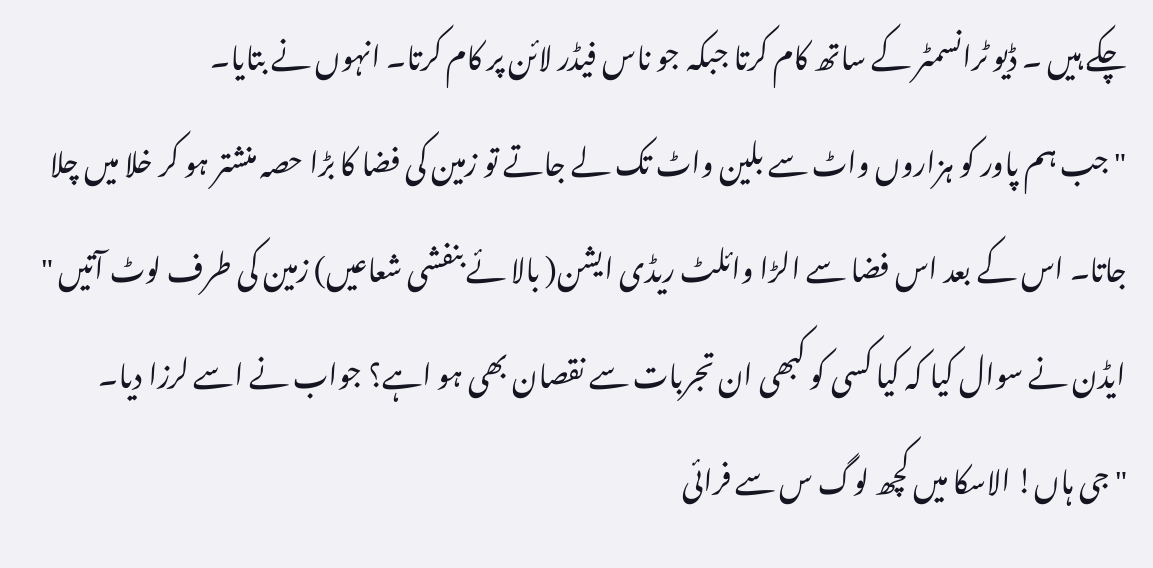چکے ہیں ۔ ڈیو ٹرانسمٹر کے ساتھ کام کرتا جبکہ جو ناس فیڈر لائن پر کام کرتا۔ انہوں نے بتایا۔
" جب ہم پاور کو ہزاروں واٹ سے بلین واٹ تک لے جاتے تو زمین کی فضا کا بڑا حصہ منشتر ہو کر خلا میں چلا جاتا۔ اس کے بعد اس فضا سے الڑا وائلٹ ریڈی ایشن( بالا ئے بنفشی شعاعیں) زمین کی طرف لوٹ آتیں "
ایڈن نے سوال کیا کہ کیا کسی کو کبھی ان تجربات سے نقصان بھی ہو اہے؟ جواب نے اسے لرزا دیا۔
" جی ہاں! الاسکا میں کچھ لوگ س سے فرائی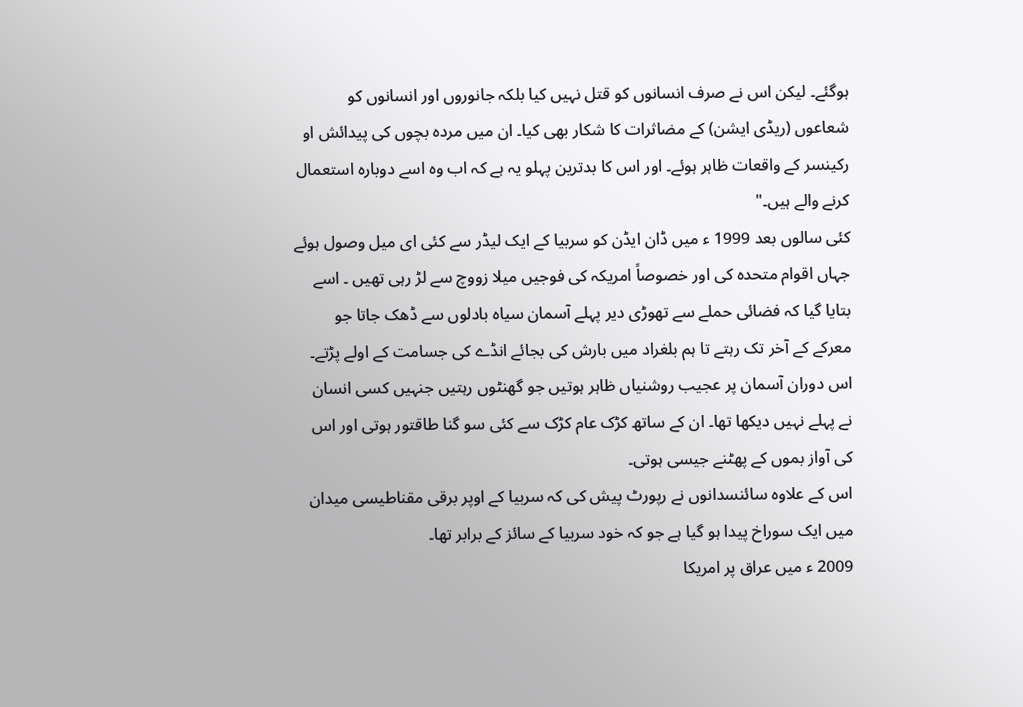ہوگئے۔ لیکن اس نے صرف انسانوں کو قتل نہیں کیا بلکہ جانوروں اور انسانوں کو شعاعوں (ریڈی ایشن) کے مضاثرات کا شکار بھی کیا۔ ان میں مردہ بچوں کی پیدائش او رکینسر کے واقعات ظاہر ہوئے۔ اور اس کا بدترین پہلو یہ ہے کہ اب وہ اسے دوبارہ استعمال کرنے والے ہیں۔"
کئی سالوں بعد 1999 ء میں ڈان ایڈن کو سربیا کے ایک لیڈر سے کئی ای میل وصول ہوئے جہاں اقوام متحدہ کی اور خصوصاً امریکہ کی فوجیں میلا زووچ سے لڑ رہی تھیں ۔ اسے بتایا گیا کہ فضائی حملے سے تھوڑی دیر پہلے آسمان سیاہ بادلوں سے ڈھک جاتا جو معرکے کے آخر تک رہتے تا ہم بلغراد میں بارش کی بجائے انڈے کی جسامت کے اولے پڑتے۔ اس دوران آسمان پر عجیب روشنیاں ظاہر ہوتیں جو گھنٹوں رہتیں جنہیں کسی انسان نے پہلے نہیں دیکھا تھا۔ ان کے ساتھ کڑک عام کڑک سے کئی سو گنا طاقتور ہوتی اور اس کی آواز بموں کے پھٹنے جیسی ہوتی۔
اس کے علاوہ سائنسدانوں نے رپورٹ پیش کی کہ سربیا کے اوپر برقی مقناطیسی میدان میں ایک سوراخ پیدا ہو گیا ہے جو کہ خود سربیا کے سائز کے برابر تھا۔
2009 ء میں عراق پر امریکا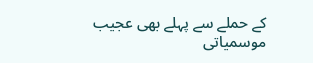کے حملے سے پہلے بھی عجیب موسمیاتی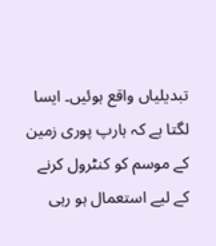تبدیلیاں واقع ہوئیں۔ ایسا لگتا ہے کہ ہارپ پوری زمین کے موسم کو کنٹرول کرنے کے لیے استعمال ہو رہی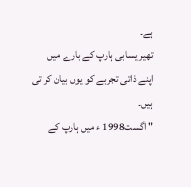ہے۔
تھیر یسابی ہارپ کے بارے میں اپنے ذاتی تجربے کو یوں بیان کر تی ہیں۔
" اگست1998 ء میں ہارپ کے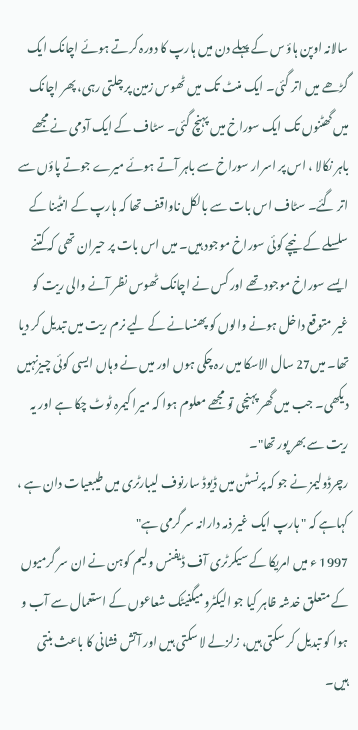سالانہ اوپن ہاؤ س کے پہلے دن میں ہارپ کا دورہ کرتے ہوئے اچانک ایک گڑھے میں اتر گئی۔ ایک منٹ تک میں ٹھوس زمین پر چلتی رہی، پھر اچانک میں گھٹنوں تک ایک سوراخ میں پہنچ گئی۔ سٹاف کے ایک آدمی نے مجھے باہر نکالا ، اس پر اسرار سوراخ سے باہر آتے ہوئے میرے جوتے پاؤں سے اتر گئے۔ سٹاف اس بات سے بالکل ناواقف تھا کہ ہارپ کے انٹینا کے سلسلے کے نیچے کوئی سوراخ موجود ہیں۔ میں اس بات پر حیران تھی کہ کتنے ایسے سوراخ موجود تھے اور کس نے اچانک ٹھوس نظر آنے والی ریت کو غیر متوقع داخل ہونے والوں کو پھنسانے کے لیے نرم ریت میں تبدیل کر دیا تھا۔ میں27 سال الاسکا میں رہ چکی ہوں اور میں نے وہاں ایسی کوئی چیزنہیں دیکھی۔ جب میں گھر پہنچی تو مجھے معلوم ہوا کہ میرا کیمرہ ٹوٹ چکا ہے اور یہ ریت سے بھر پور تھا"۔
رچرڈولیمز نے جو کہ پرنسٹن میں ڈیوڈ سارنوف لیبارٹری میں طیبعیات دان ہے ، کہاہے کہ " ہارپ ایک غیر ذمہ دارانہ سر گرمی ہے"
1997 ء میں امریکا کے سیکرٹری آف ڈیفنس ولیم کوہن نے ان سر گرمیوں کے متعلق خدشہ ظاہر کیا جو الیکٹرومیگنیٹک شعاعوں کے استعمال سے آب و ہوا کو تبدیل کر سکتی ہیں، زلزلے لا سکتی ہیں اور آتش فشانی کا باعث بنتی ہیں۔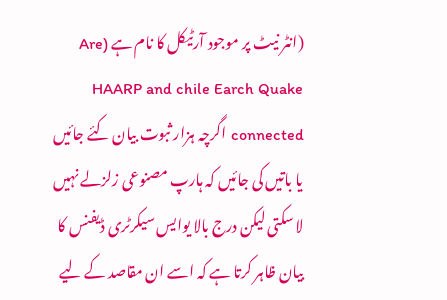(انٹر نیٹ پر موجود آرٹیکل کا نام ہے (Are HAARP and chile Earch Quake connected اگرچہ ہزار ثبوت بیان کئے جائیں یا باتیں کی جائیں کہ ہارپ مصنوعی زلزلے نہیں لا سکتی لیکن درج بالا یوایس سیکرٹری ڈیفنس کا بیان ظاہر کرتا ہے کہ اسے ان مقاصد کے لیے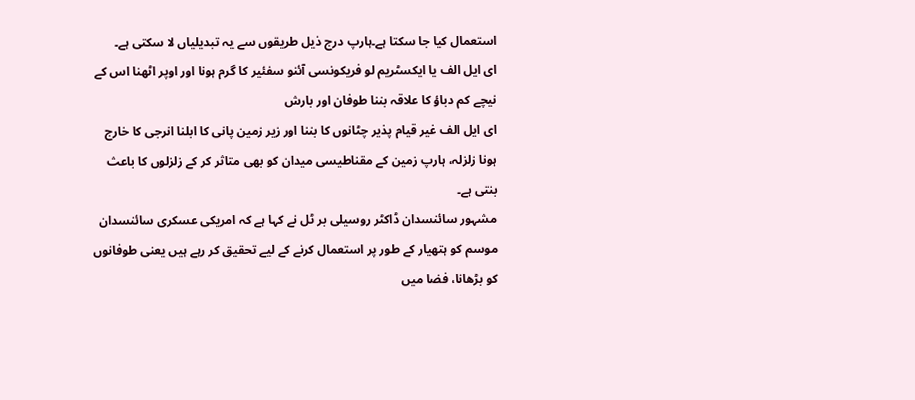استعمال کیا جا سکتا ہے۔ہارپ درج ذیل طریقوں سے یہ تبدیلیاں لا سکتی ہے۔
ای ایل الف یا ایکسٹریم لو فریکونسی آئنو سفئیر کا گرم ہونا اور اوپر اٹھنا اس کے نیچے کم دباؤ کا علاقہ بننا طوفان اور بارش
ای ایل الف غیر قیام پذیر چٹانوں کا بننا اور زیر زمین پانی کا ابلنا انرجی کا خارج ہونا زلزلہ، ہارپ زمین کے مقناطیسی میدان کو بھی متاثر کر کے زلزلوں کا باعث بنتی ہے۔
مشہور سائنسدان ڈاکٹر روسیلی بر ٹل نے کہا ہے کہ امریکی عسکری سائنسدان موسم کو ہتھیار کے طور پر استعمال کرنے کے لیے تحقیق کر رہے ہیں یعنی طوفانوں کو بڑھانا، فضا میں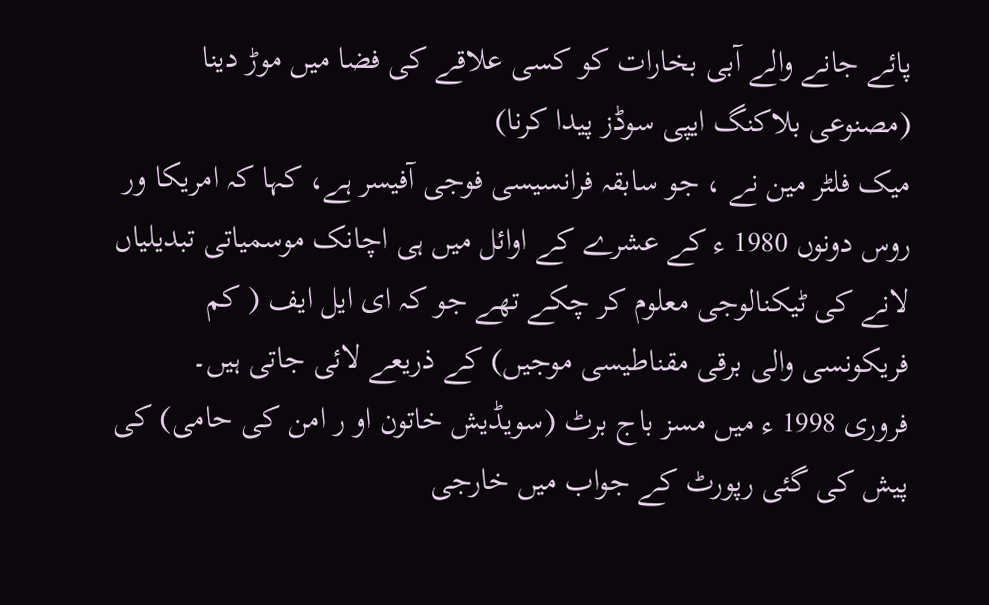پائے جانے والے آبی بخارات کو کسی علاقے کی فضا میں موڑ دینا (مصنوعی بلاکنگ ایپی سوڈز پیدا کرنا)
میک فلٹر مین نے ، جو سابقہ فرانسیسی فوجی آفیسر ہے، کہا کہ امریکا ور روس دونوں 1980 ء کے عشرے کے اوائل میں ہی اچانک موسمیاتی تبدیلیاں لانے کی ٹیکنالوجی معلوم کر چکے تھے جو کہ ای ایل ایف ( کم فریکونسی والی برقی مقناطیسی موجیں) کے ذریعے لائی جاتی ہیں۔
فروری 1998 ء میں مسز باج برٹ (سویڈیش خاتون او ر امن کی حامی) کی پیش کی گئی رپورٹ کے جواب میں خارجی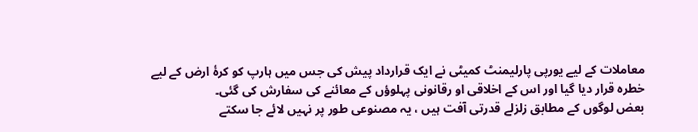معاملات کے لیے یورپی پارلیمنٹ کمیٹی نے ایک قرارداد پیش کی جس میں ہارپ کو کرۂ ارض کے لیے خطرہ قرار دیا گیا اور اس کے اخلاقی او رقانونی پہلوؤں کے معائنے کی سفارش کی گئی۔
بعض لوگوں کے مطابق زلزلے قدرتی آفت ہیں ، یہ مصنوعی طور پر نہیں لائے جا سکتے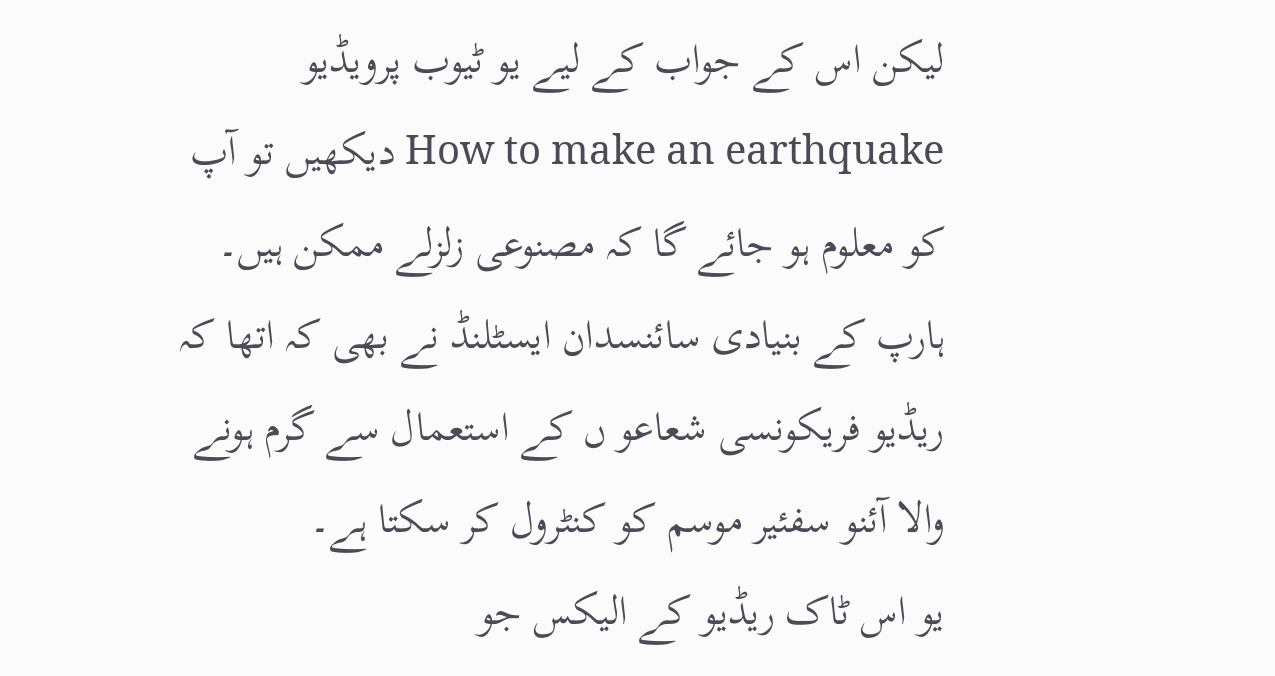لیکن اس کے جواب کے لیے یو ٹیوب پرویڈیو
How to make an earthquake دیکھیں تو آپ کو معلوم ہو جائے گا کہ مصنوعی زلزلے ممکن ہیں۔
ہارپ کے بنیادی سائنسدان ایسٹلنڈ نے بھی کہ اتھا کہ ریڈیو فریکونسی شعاعو ں کے استعمال سے گرم ہونے والا آئنو سفئیر موسم کو کنٹرول کر سکتا ہے۔
یو اس ٹاک ریڈیو کے الیکس جو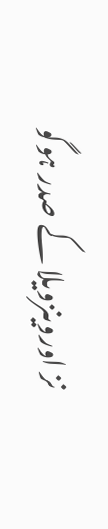نز اوروینزویلا کے صدر ہوگو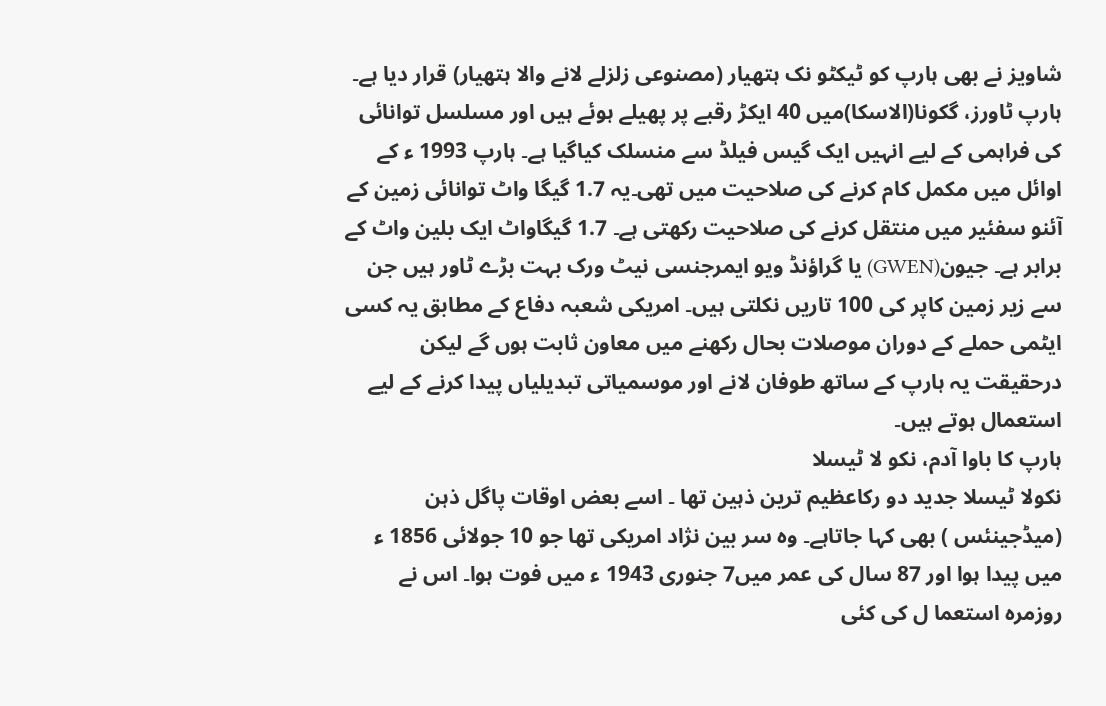شاویز نے بھی ہارپ کو ٹیکٹو نک ہتھیار (مصنوعی زلزلے لانے والا ہتھیار) قرار دیا ہے۔
ہارپ ٹاورز، گکونا(الاسکا)میں 40 ایکڑ رقبے پر پھیلے ہوئے ہیں اور مسلسل توانائی کی فراہمی کے لیے انہیں ایک گیس فیلڈ سے منسلک کیاگیا ہے۔ ہارپ 1993 ء کے اوائل میں مکمل کام کرنے کی صلاحیت میں تھی۔یہ 1.7 گیگا واٹ توانائی زمین کے آئنو سفئیر میں منتقل کرنے کی صلاحیت رکھتی ہے۔ 1.7 گیگاواٹ ایک بلین واٹ کے برابر ہے۔ جیون(GWEN) یا گراؤنڈ ویو ایمرجنسی نیٹ ورک بہت بڑے ٹاور ہیں جن سے زیر زمین کاپر کی 100 تاریں نکلتی ہیں۔ امریکی شعبہ دفاع کے مطابق یہ کسی ایٹمی حملے کے دوران موصلات بحال رکھنے میں معاون ثابت ہوں گے لیکن درحقیقت یہ ہارپ کے ساتھ طوفان لانے اور موسمیاتی تبدیلیاں پیدا کرنے کے لیے استعمال ہوتے ہیں۔
ہارپ کا باوا آدم، نکو لا ٹیسلا
نکولا ٹیسلا جدید دو رکاعظیم ترین ذہین تھا ۔ اسے بعض اوقات پاگل ذہن (میڈجینئس ) بھی کہا جاتاہے۔ وہ سر بین نژاد امریکی تھا جو 10 جولائی 1856 ء میں پیدا ہوا اور 87 سال کی عمر میں7 جنوری 1943 ء میں فوت ہوا۔ اس نے روزمرہ استعما ل کی کئی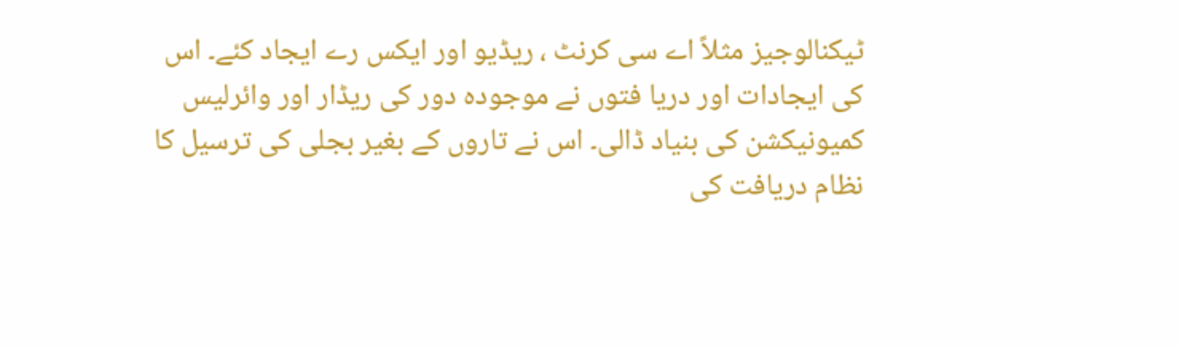ٹیکنالوجیز مثلاً اے سی کرنٹ ، ریڈیو اور ایکس رے ایجاد کئے۔ اس کی ایجادات اور دریا فتوں نے موجودہ دور کی ریڈار اور وائرلیس کمیونیکشن کی بنیاد ڈالی۔ اس نے تاروں کے بغیر بجلی کی ترسیل کا نظام دریافت کی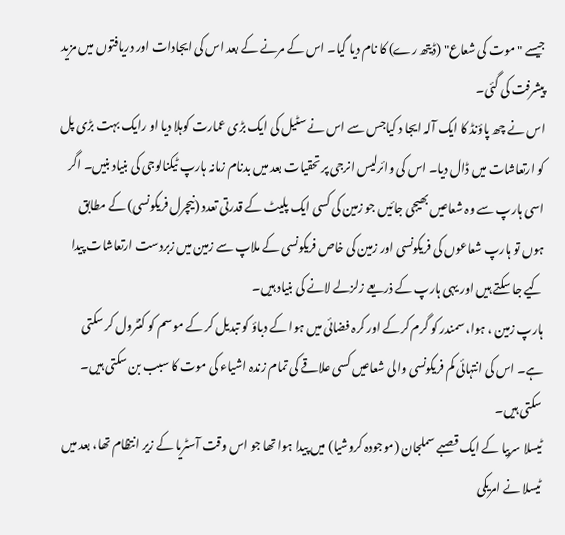جیسے " موت کی شعاع" (ڈیتھ رے) کا نام دیا گیا۔ اس کے مرنے کے بعد اس کی ایجادات اور دریافتوں میں مزید پیشرفت کی گئی۔
اس نے چھ پاؤنڈ کا ایک آلہ ایجا د کیاجس سے اس نے سٹیل کی ایک بڑی عمارت کوہلا دیا او رایک بہت بڑی پل کو ارتعاشات میں ڈال دیا۔ اس کی وائرلیس انرجی پر تحقیات بعد میں بدنام زمانہ ہارپ ٹیکنالوجی کی بنیاد بنیں۔ اگر اسی ہارپ سے وہ شعاعیں بھیجی جائیں جو زمین کی کسی ایک پلیٹ کے قدرتی تعدد (نیچرل فریکونسی) کے مطابق ہوں تو ہارپ شعاعوں کی فریکونسی اور زمین کی خاص فریکونسی کے ملاپ سے زمین میں زبردست ارتعاشات پیدا کیے جا سکتے ہیں اور یہی ہارپ کے ذریعے زلزلے لانے کی بنیاد ہیں۔
ہارپ زمین ، ہوا، سمندر کو گرم کرکے اور کرہ فضائی میں ہوا کے دباؤ کو تبدیل کر کے موسم کو کنٹرول کر سکتی ہے۔ اس کی انتہائی کم فریکونسی والی شعاعیں کسی علاقے کی تمام زندہ اشیاء کی موت کا سبب بن سکتی ہیں۔
سکتی ہیں۔
ٹیسلا سربیا کے ایک قصبے سملجان (موجودہ کروشیا) میں پیدا ہوا تھا جو اس وقت آسٹریا کے زیر انتظام تھا، بعد میں ٹیسلا نے امریکی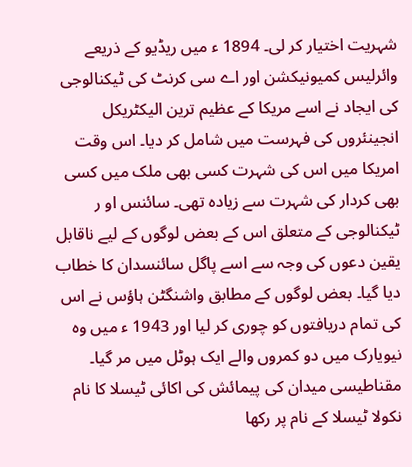شہریت اختیار کر لی۔ 1894 ء میں ریڈیو کے ذریعے وائرلیس کمیونیکشن اور اے سی کرنٹ کی ٹیکنالوجی کی ایجاد نے اسے مریکا کے عظیم ترین الیکٹریکل انجینئروں کی فہرست میں شامل کر دیا۔ اس وقت امریکا میں اس کی شہرت کسی بھی ملک میں کسی بھی کردار کی شہرت سے زیادہ تھی۔ سائنس او ر ٹیکنالوجی کے متعلق اس کے بعض لوگوں کے لیے ناقابل یقین دعوں کی وجہ سے اسے پاگل سائنسدان کا خطاب دیا گیا۔ بعض لوگوں کے مطابق واشنگٹن ہاؤس نے اس کی تمام دریافتوں کو چوری کر لیا اور 1943 ء میں وہ نیویارک میں دو کمروں والے ایک ہوٹل میں مر گیا۔ مقناطیسی میدان کی پیمائش کی اکائی ٹیسلا کا نام نکولا ٹیسلا کے نام پر رکھا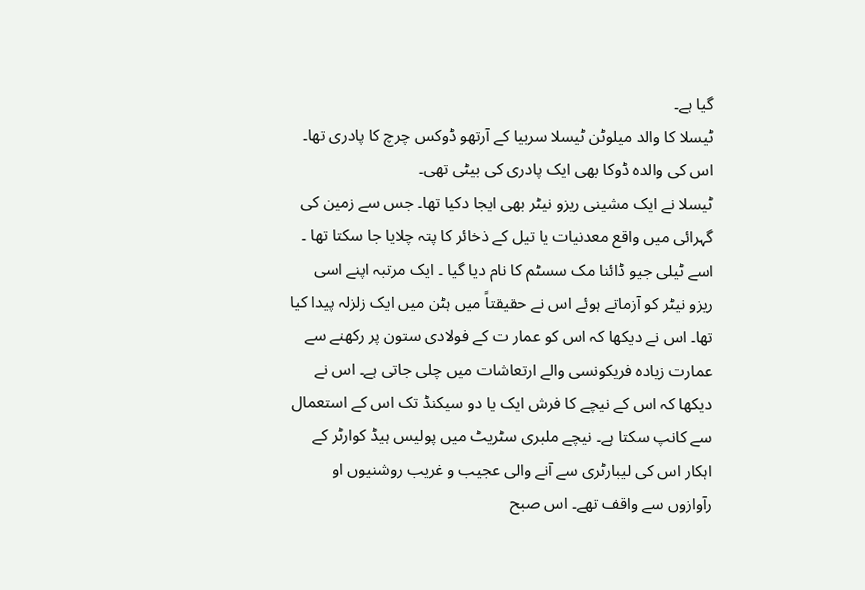گیا ہے۔
ٹیسلا کا والد میلوٹن ٹیسلا سربیا کے آرتھو ڈوکس چرچ کا پادری تھا۔ اس کی والدہ ڈوکا بھی ایک پادری کی بیٹی تھی۔
ٹیسلا نے ایک مشینی ریزو نیٹر بھی ایجا دکیا تھا۔ جس سے زمین کی گہرائی میں واقع معدنیات یا تیل کے ذخائر کا پتہ چلایا جا سکتا تھا ۔ اسے ٹیلی جیو ڈائنا مک سسٹم کا نام دیا گیا ۔ ایک مرتبہ اپنے اسی ریزو نیٹر کو آزماتے ہوئے اس نے حقیقتاً میں ہٹن میں ایک زلزلہ پیدا کیا تھا۔ اس نے دیکھا کہ اس کو عمار ت کے فولادی ستون پر رکھنے سے عمارت زیادہ فریکونسی والے ارتعاشات میں چلی جاتی ہے۔ اس نے دیکھا کہ اس کے نیچے کا فرش ایک یا دو سیکنڈ تک اس کے استعمال سے کانپ سکتا ہے۔ نیچے ملبری سٹریٹ میں پولیس ہیڈ کوارٹر کے اہکار اس کی لیبارٹری سے آنے والی عجیب و غریب روشنیوں او رآوازوں سے واقف تھے۔ اس صبح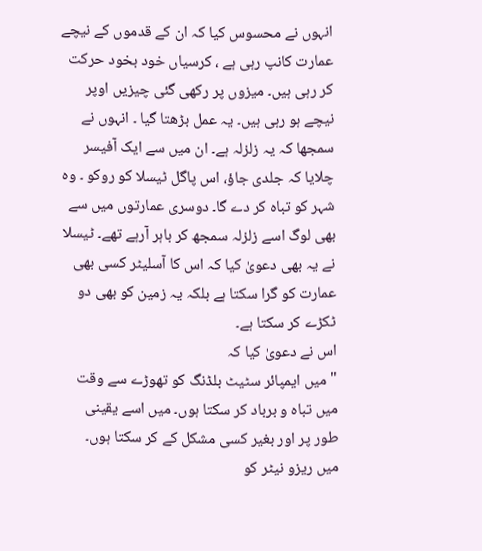انہوں نے محسوس کیا کہ ان کے قدموں کے نیچے عمارت کانپ رہی ہے ، کرسیاں خود بخود حرکت کر رہی ہیں۔ میزوں پر رکھی گئی چیزیں اوپر نیچے ہو رہی ہیں۔ یہ عمل بڑھتا گیا ۔ انہوں نے سمجھا کہ یہ زلزلہ ہے۔ ان میں سے ایک آفیسر چلایا کہ جلدی جاؤ، اس پاگل ٹیسلا کو روکو ۔ وہ شہر کو تباہ کر دے گا۔ دوسری عمارتوں میں سے بھی لوگ اسے زلزلہ سمجھ کر باہر آرہے تھے۔ ٹیسلا نے یہ بھی دعویٰ کیا کہ اس کا آسلیٹر کسی بھی عمارت کو گرا سکتا ہے بلکہ یہ زمین کو بھی دو ٹکڑے کر سکتا ہے۔
اس نے دعویٰ کیا کہ
" میں ایمپائر سٹیٹ بلڈنگ کو تھوڑے سے وقت میں تباہ و برباد کر سکتا ہوں۔ میں اسے یقینی طور پر اور بغیر کسی مشکل کے کر سکتا ہوں۔ میں ریزو نیٹر کو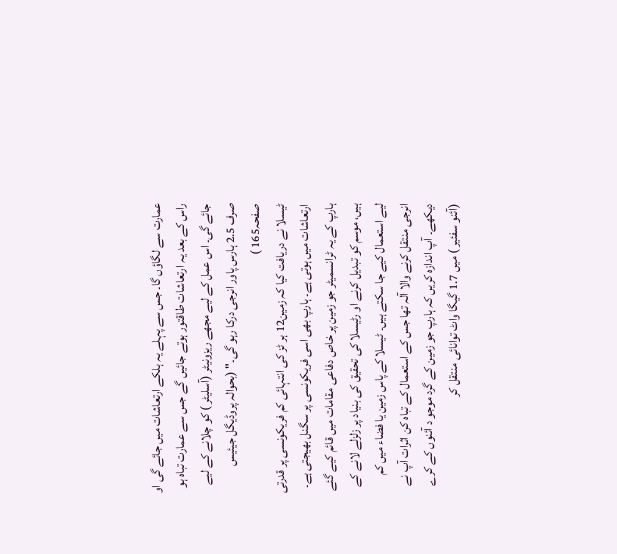عمارت سے لگاؤں گا۔ جس سے پہلے یہ ہلکے ارتعاشات میں جائے گی او راس کے بعد یہ ارتعاشات طاقتور ہوتے جائیں گے جس سے عمارت تباہ ہو جائے گی۔ اس عمل کے لیے مجھے ریزونیٹر (آسلیٹر ) کو چلانے کے لیے صرف 2.5 ہارس پاور انرجی درکا رہو گی۔" (بحوالہ پروڈیگل جیئیس صفحہ165 )
ٹیسلا نے دریافت کیا کہ زمین12 ہر ٹز کی انتہائی کم فریکونسی پر قدرتی ارتعاشات میں ہوتی ہے۔ ہارپ بھی اسی فریکونسی پر سگنل بھیجتی ہے۔ ہارپ کے یہ ٹرانسمیٹر جو زمین پر خاص دفاعی مقامات میں قائم کیے گئے ہیں، موسم کو تبدیل کرنے او رٹیسلا کی تحقیق کی بنیاد پر زلزلے لانے کے لیے استعمال کیے جا سکتے ہیں۔ ٹیسلا کے پاس زمین یا فضاء میں کم انرجی منتقل کرنے والا آلہ تھا جس کے استعمال کے تباہ کن اثرات آپ نے دیکھے۔ آپ اندازہ کریں کہ ہارپ جو زمین کے گرد موجو د آئنوں کے کرے (آئنو سفئیر ) میں 1.7 گیگا واٹ توانائی منتقل کر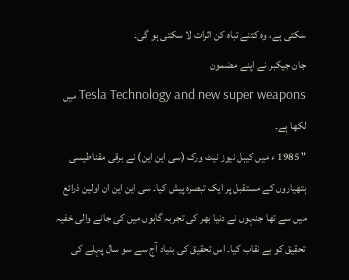سکتی ہے، وہ کتنے تباہ کن اثرات لا سکتی ہو گی۔
جان جیکبر نے اپنے مضمون
Tesla Technology and new super weapons میں لکھا ہے۔
" 1985 ء میں کیبل نیوز نیٹ ورک (سی این این) نے برقی مقناطیسی ہتھیاروں کے مستقبل پر ایک تبصرہ پیش کیا۔ سی این این ان اولین ذرائع میں سے تھا جنہوں نے دنیا بھر کی تجربہ گاہوں میں کی جانے والی خفیہ تحقیق کو بے نقاب کیا۔ اس تحقیق کی بنیاد آج سے سو سال پہلے کی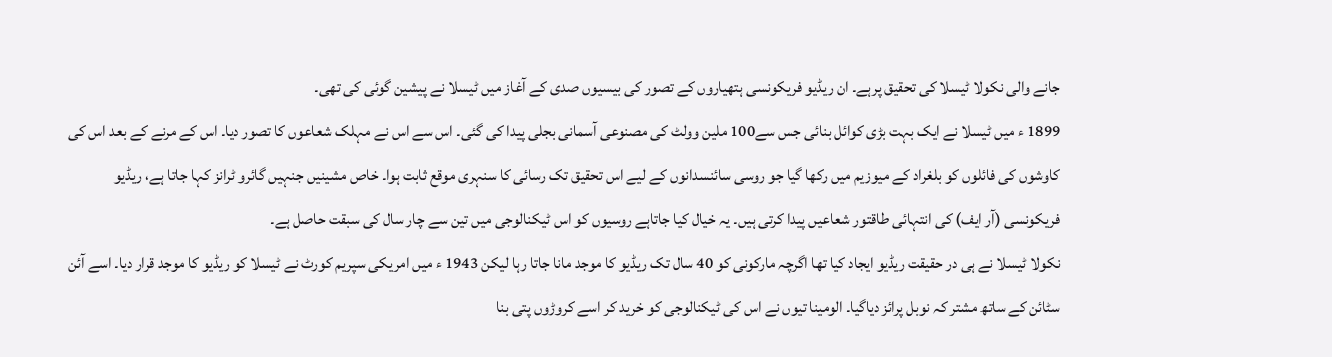جانے والی نکولا ٹیسلا کی تحقیق پرہے۔ ان ریڈیو فریکونسی ہتھیاروں کے تصور کی بیسیوں صدی کے آغاز میں ٹیسلا نے پیشین گوئی کی تھی۔
1899 ء میں ٹیسلا نے ایک بہت بڑی کوائل بنائی جس سے100 ملین وولٹ کی مصنوعی آسمانی بجلی پیدا کی گئی۔ اس سے اس نے مہلک شعاعوں کا تصور دیا۔ اس کے مرنے کے بعد اس کی کاوشوں کی فائلوں کو بلغراد کے میوزیم میں رکھا گیا جو روسی سائنسدانوں کے لیے اس تحقیق تک رسائی کا سنہری موقع ثابت ہوا۔ خاص مشینیں جنہیں گائرو ٹرانز کہا جاتا ہے، ریڈیو فریکونسی (آر ایف) کی انتہائی طاقتور شعاعیں پیدا کرتی ہیں۔ یہ خیال کیا جاتاہے روسیوں کو اس ٹیکنالوجی میں تین سے چار سال کی سبقت حاصل ہے۔
نکولا ٹیسلا نے ہی در حقیقت ریڈیو ایجاد کیا تھا اگرچہ مارکونی کو 40 سال تک ریڈیو کا موجد مانا جاتا رہا لیکن 1943 ء میں امریکی سپریم کورٹ نے ٹیسلا کو ریڈیو کا موجد قرار دیا۔ اسے آئن سٹائن کے ساتھ مشتر کہ نوبل پرائز دیاگیا۔ الومینا تیوں نے اس کی ٹیکنالوجی کو خرید کر اسے کروڑوں پتی بنا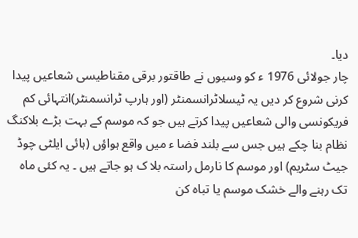دیا۔
چار جولائی 1976 ء کو وسیوں نے طاقتور برقی مقناطیسی شعاعیں پیدا کرنی شروع کر دیں یہ ٹیسلاٹرانسمنٹر (اور ہارپ ٹرانسمنٹر)انتہائی کم فریکونسی والی شعاعیں پیدا کرتے ہیں جو کہ موسم کے بہت بڑے بلاکنگ نظام بنا چکے ہیں جس سے بلند فضا ء میں واقع ہواؤں (ہائی ایلٹی چوڈ جیٹ سٹریم) اور موسم کا نارمل راستہ بلا ک ہو جاتے ہیں ۔ یہ کئی ماہ تک رہنے والے خشک موسم یا تباہ کن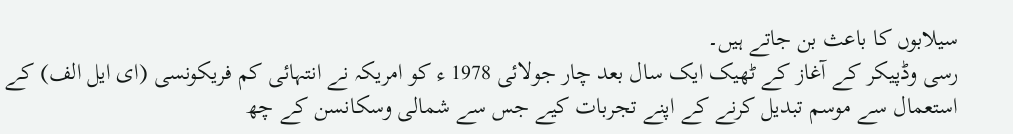سیلابوں کا باعث بن جاتے ہیں۔
رسی وڈپیکر کے آغاز کے ٹھیک ایک سال بعد چار جولائی 1978 ء کو امریکہ نے انتہائی کم فریکونسی (ای ایل الف) کے استعمال سے موسم تبدیل کرنے کے اپنے تجربات کیے جس سے شمالی وسکانسن کے چھ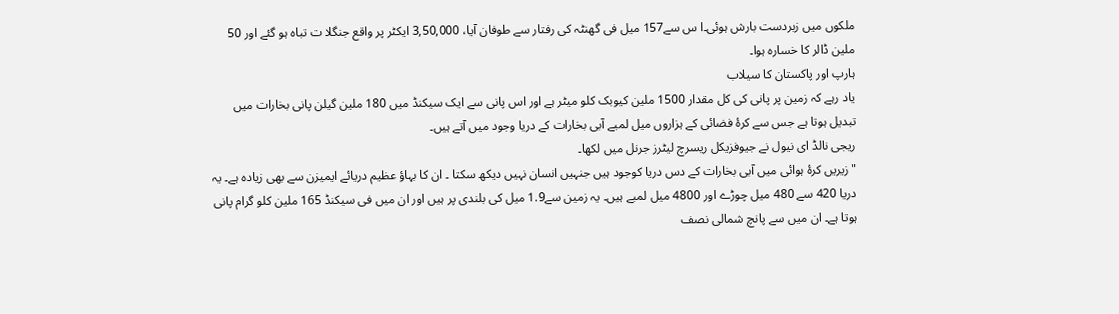ملکوں میں زبردست بارش ہوئی۔ا س سے157 میل فی گھنٹہ کی رفتار سے طوفان آیا، 3,50,000 ایکٹر پر واقع جنگلا ت تباہ ہو گئے اور 50 ملین ڈالر کا خسارہ ہوا۔
ہارپ اور پاکستان کا سیلاب
یاد رہے کہ زمین پر پانی کی کل مقدار 1500 ملین کیوبک کلو میٹر ہے اور اس پانی سے ایک سیکنڈ میں 180 ملین گیلن پانی بخارات میں تبدیل ہوتا ہے جس سے کرۂ فضائی کے ہزاروں میل لمبے آبی بخارات کے دریا وجود میں آتے ہیں۔
ریجی نالڈ ای نیول نے جیوفزیکل ریسرچ لیٹرز جرنل میں لکھا۔
" زیریں کرۂ ہوائی میں آبی بخارات کے دس دریا کوجود ہیں جنہیں انسان نہیں دیکھ سکتا ۔ ان کا بہاؤ عظیم دریائے ایمیزن سے بھی زیادہ ہے۔ یہ دریا 420 سے 480 میل چوڑے اور 4800 میل لمبے ہیں۔ یہ زمین سے1.9 میل کی بلندی پر ہیں اور ان میں فی سیکنڈ 165 ملین کلو گرام پانی ہوتا ہے۔ ان میں سے پانچ شمالی نصف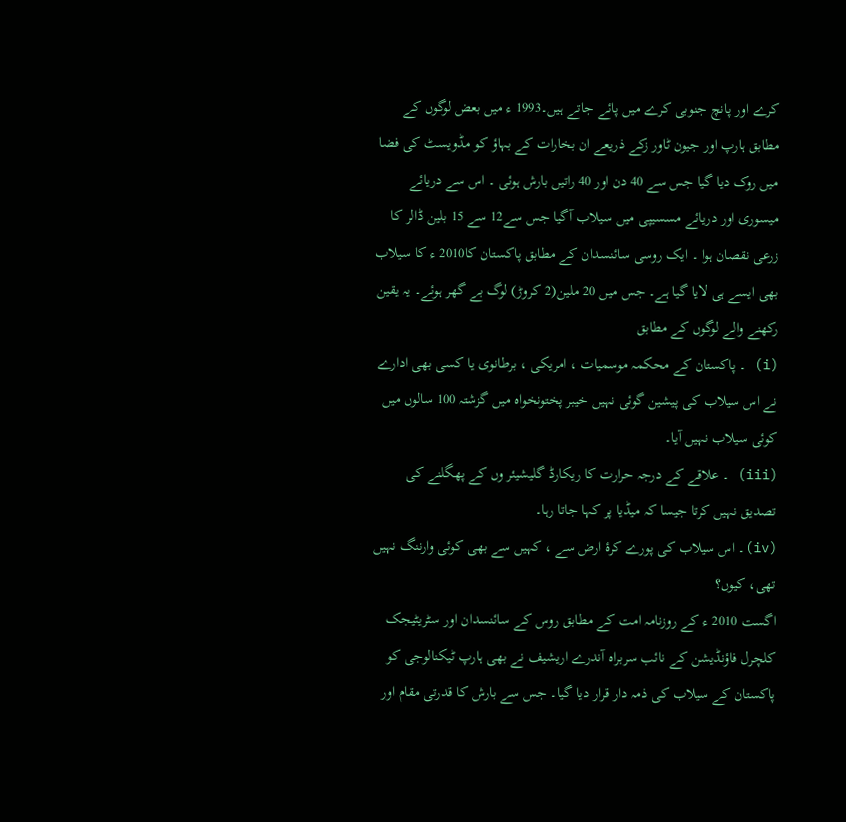کرے اور پانچ جنوبی کرے میں پائے جاتے ہیں۔1993 ء میں بعض لوگوں کے مطابق ہارپ اور جیون ٹاور زکے ذریعے ان بخارات کے بہاؤ کو مڈویسٹ کی فضا میں روک دیا گیا جس سے 40 دن اور 40 راتیں بارش ہوئی ۔ اس سے دریائے میسوری اور دریائے مسسیپی میں سیلاب آگیا جس سے12 سے 15 بلین ڈالر کا زرعی نقصان ہوا ۔ ایک روسی سائنسدان کے مطابق پاکستان کا2010 ء کا سیلاب بھی ایسے ہی لایا گیا ہے۔ جس میں 20 ملین(2 کروڑ) لوگ بے گھر ہوئے۔ یہ یقین رکھنے والے لوگوں کے مطابق
(i) ۔ پاکستان کے محکمہ موسمیات ، امریکی ، برطانوی یا کسی بھی ادارے نے اس سیلاب کی پیشین گوئی نہیں خیبر پختونخواہ میں گزشتہ 100 سالوں میں کوئی سیلاب نہیں آیا۔
(iii) ۔ علاقے کے درجہ حرارت کا ریکارڈ گلیشیئر وں کے پھگلنے کی تصدیق نہیں کرتا جیسا کہ میڈیا پر کہا جاتا رہا۔
(iv)۔ اس سیلاب کی پورے کرۂ ارض سے ، کہیں سے بھی کوئی وارننگ نہیں تھی، کیوں؟
اگست 2010 ء کے روزنامہ امت کے مطابق روس کے سائنسدان اور سٹریٹیجک کلچرل فاؤنڈیشن کے نائب سربراہ آندرے اریشیف نے بھی ہارپ ٹیکنالوجی کو پاکستان کے سیلاب کی ذمہ دار قرار دیا گیا۔ جس سے بارش کا قدرتی مقام اور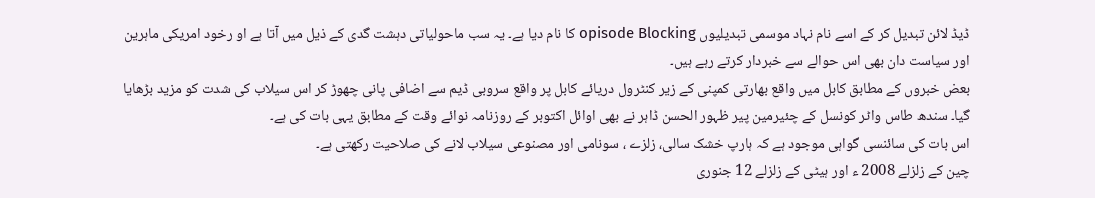ڈیڈ لائن تبدیل کر کے اسے نام نہاد موسمی تبدیلیوں opisode Blocking کا نام دیا ہے۔ یہ سب ماحولیاتی دہشت گدی کے ذیل میں آتا ہے او رخود امریکی ماہرین اور سیاست دان بھی اس حوالے سے خبردار کرتے رہے ہیں۔
بعض خبروں کے مطابق کابل میں واقع بھارتی کمپنی کے زیر کنٹرول دریائے کابل پر واقع سروبی ڈیم سے اضافی پانی چھوڑ کر اس سیلاب کی شدت کو مزید بڑھایا گیا۔ سندھ طاس واٹر کونسل کے چئیرمین پیر ظہور الحسن ڈاہر نے بھی اوائل اکتوبر کے روزنامہ نوائے وقت کے مطابق یہی بات کی ہے۔
اس بات کی سائنسی گواہی موجود ہے کہ ہارپ خشک سالی، زلزے ، سونامی اور مصنوعی سیلاب لانے کی صلاحیت رکھتی ہے۔
چین کے زلزلے 2008 ء اور ہیٹی کے زلزلے 12 جنوری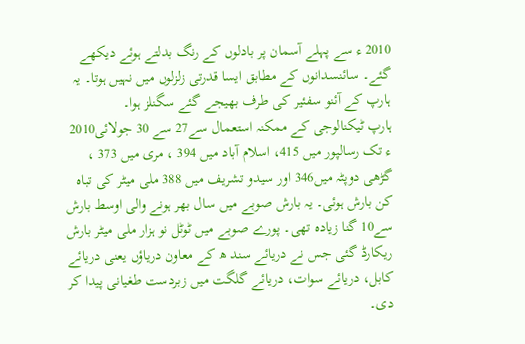2010 ء سے پہلے آسمان پر بادلوں کے رنگ بدلتے ہوئے دیکھے گئے۔ سائنسدانوں کے مطابق ایسا قدرتی زلزلوں میں نہیں ہوتا۔ یہ ہارپ کے آئنو سفئیر کی طرف بھیجے گئے سگنلز ہوا۔
ہارپ ٹیکنالوجی کے ممکنہ استعمال سے27 سے 30 جولائی2010 ء تک رسالپور میں 415، اسلام آباد میں 394 ، مری میں 373 ، گڑھی دوپٹہ میں346 اور سیدو تشریف میں 388 ملی میٹر کی تباہ کن بارش ہوئی۔ یہ بارش صوبے میں سال بھر ہونے والی اوسط بارش سے10 گنا زیادہ تھی۔ پورے صوبے میں ٹوٹل نو ہزار ملی میٹر بارش ریکارڈ گئی جس نے دریائے سند ھ کے معاون دریاؤں یعنی دریائے کابل، دریائے سوات، دریائے گلگت میں زبردست طغیانی پیدا کر دی۔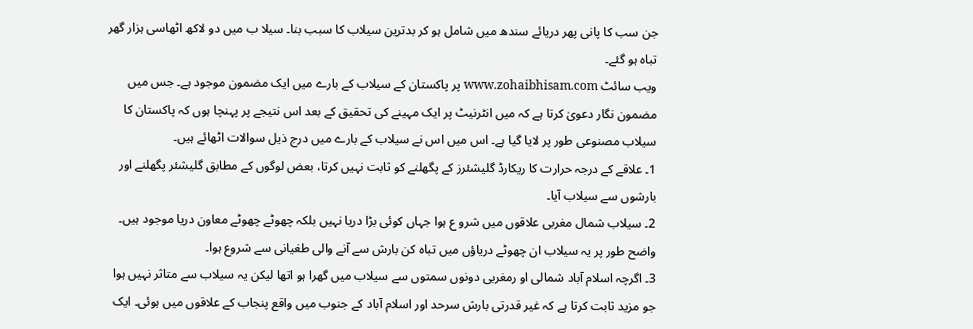جن سب کا پانی پھر دریائے سندھ میں شامل ہو کر بدترین سیلاب کا سبب بنا۔ سیلا ب میں دو لاکھ اٹھاسی ہزار گھر تباہ ہو گئے۔
ویب سائٹ www.zohaibhisam.com پر پاکستان کے سیلاب کے بارے میں ایک مضمون موجود ہے۔ جس میں مضمون نگار دعویٰ کرتا ہے کہ میں انٹرنیٹ پر ایک مہینے کی تحقیق کے بعد اس نتیجے پر پہنچا ہوں کہ پاکستان کا سیلاب مصنوعی طور پر لایا گیا ہے۔ اس میں اس نے سیلاب کے بارے میں درج ذیل سوالات اٹھائے ہیں۔
1۔ علاقے کے درجہ حرارت کا ریکارڈ گلیشئرز کے پگھلنے کو ثابت نہیں کرتا، بعض لوگوں کے مطابق گلیشئر پگھلنے اور بارشوں سے سیلاب آیا۔
2۔ سیلاب شمال مغربی علاقوں میں شرو ع ہوا جہاں کوئی بڑا دریا نہیں بلکہ چھوٹے چھوٹے معاون دریا موجود ہیں۔ واضح طور پر یہ سیلاب ان چھوٹے دریاؤں میں تباہ کن بارش سے آنے والی طغیانی سے شروع ہوا۔
3۔ اگرچہ اسلام آباد شمالی او رمغربی دونوں سمتوں سے سیلاب میں گھرا ہو اتھا لیکن یہ سیلاب سے متاثر نہیں ہوا جو مزید ثابت کرتا ہے کہ غیر قدرتی بارش سرحد اور اسلام آباد کے جنوب میں واقع پنجاب کے علاقوں میں ہوئی۔ ایک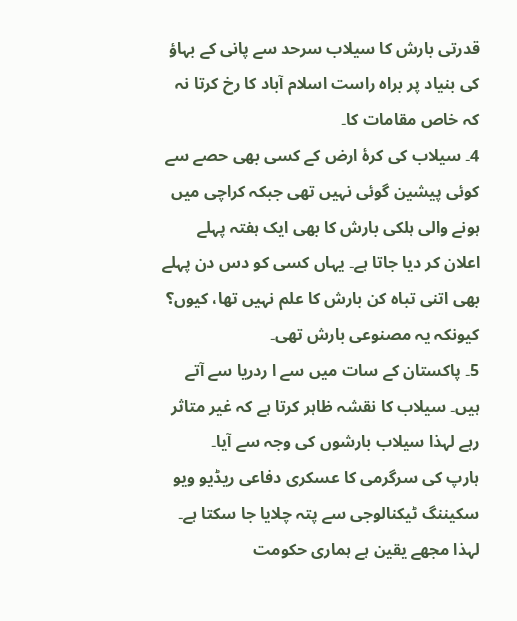قدرتی بارش کا سیلاب سرحد سے پانی کے بہاؤ کی بنیاد پر براہ راست اسلام آباد کا رخ کرتا نہ کہ خاص مقامات کا۔
4۔ سیلاب کی کرۂ ارض کے کسی بھی حصے سے کوئی پیشین گوئی نہیں تھی جبکہ کراچی میں ہونے والی ہلکی بارش کا بھی ایک ہفتہ پہلے اعلان کر دیا جاتا ہے۔ یہاں کسی کو دس دن پہلے بھی اتنی تباہ کن بارش کا علم نہیں تھا، کیوں؟ کیونکہ یہ مصنوعی بارش تھی۔
5۔ پاکستان کے سات میں سے ا ردریا سے آتے ہیں۔ سیلاب کا نقشہ ظاہر کرتا ہے کہ غیر متاثر رہے لہذا سیلاب بارشوں کی وجہ سے آیا۔
ہارپ کی سرگرمی کا عسکری دفاعی ریڈیو ویو سکیننگ ٹیکنالوجی سے پتہ چلایا جا سکتا ہے۔ لہذا مجھے یقین ہے ہماری حکومت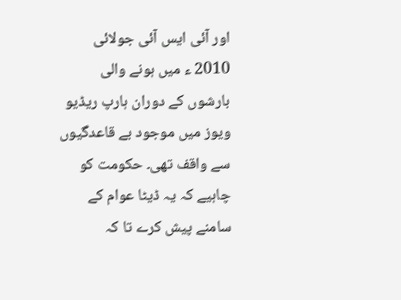اور آئی ایس آئی جولائی 2010 ء میں ہونے والی بارشوں کے دوران ہارپ ریڈیو ویوز میں موجود بے قاعدگیوں سے واقف تھی۔ حکومت کو چاہیے کہ یہ ڈیٹا عوام کے سامنے پیش کرے تا کہ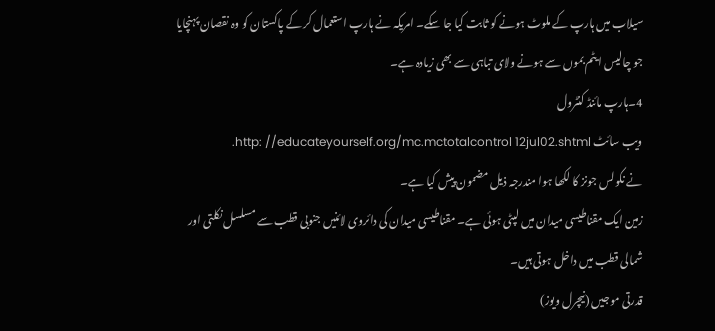سیلاب میں ہارپ کے ملوٹ ہونے کو ثابت کیا جا سکے۔ امریکہ نے ہارپ استعمال کر کے پاکستان کو وہ نقصان پہنچایا جو چالیس ایٹم بموں سے ہونے ولای تباہی سے بھی زیادہ ہے۔
4۔ہارپ مائنڈ کنٹرول
ویب سائٹ http: //educateyourself.org/mc.mctotalcontrol 12jul02.shtml.
نے نکولس جونز کا لکھا ہوا مندرجہ ذیل مضمون پیش کیا ہے۔
زمین ایک مقناطیسی میدان میں لپٹی ہوئی ہے۔ مقناطیسی میدان کی دائروی لائنیں جنوبی قطب سے مسلسل نکلتی اور شمالی قطب میں داخل ہوتی ہیں۔
قدرتی موجیں (نیچرل ویوز)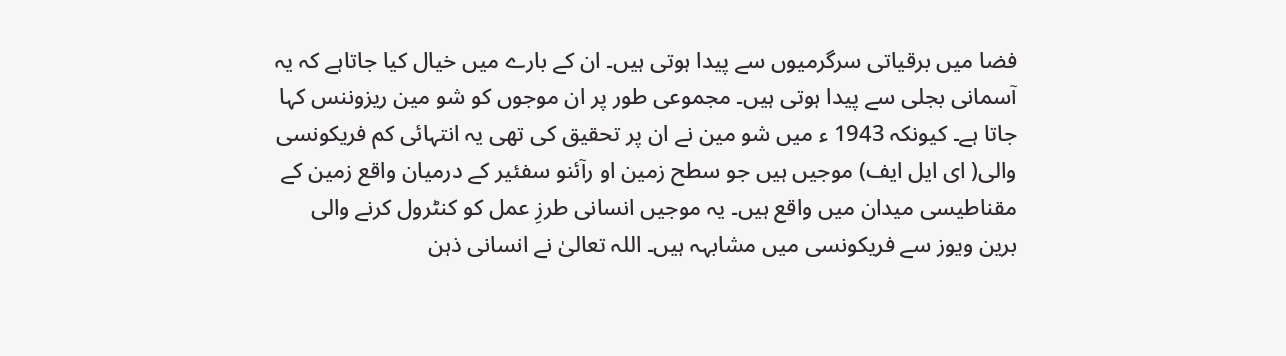فضا میں برقیاتی سرگرمیوں سے پیدا ہوتی ہیں۔ ان کے بارے میں خیال کیا جاتاہے کہ یہ آسمانی بجلی سے پیدا ہوتی ہیں۔ مجموعی طور پر ان موجوں کو شو مین ریزوننس کہا جاتا ہے۔ کیونکہ 1943 ء میں شو مین نے ان پر تحقیق کی تھی یہ انتہائی کم فریکونسی والی( ای ایل ایف) موجیں ہیں جو سطح زمین او رآئنو سفئیر کے درمیان واقع زمین کے مقناطیسی میدان میں واقع ہیں۔ یہ موجیں انسانی طرزِ عمل کو کنٹرول کرنے والی برین ویوز سے فریکونسی میں مشابہہ ہیں۔ اللہ تعالیٰ نے انسانی ذہن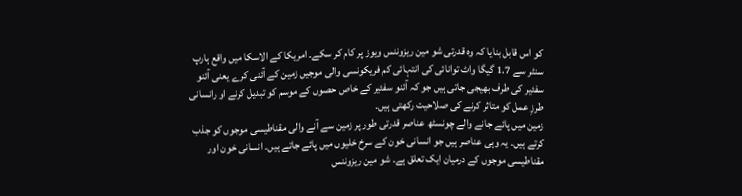کو اس قابل بنایا کہ وہ قدرتی شو مین ریزوننس ویوز پر کام کر سکے۔ امریکا کے الاسکا میں واقع ہارپ سنٹر سے 1.7 گیگا واٹ توانائی کی انتہائی کم فریکونسی والی موجیں زمین کے آئنی کرے یعنی آئنو سفئیر کی طرف بھیجی جاتی ہیں جو کہ آئنو سفئیر کے خاص حصوں کے موسم کو تبدیل کرنے او رانسانی طرزِ عمل کو متاثر کرنے کی صلاحیت رکھتی ہیں۔
زمین میں پائے جانے والے چونسٹھ عناصر قدرتی طور پر زمین سے آنے والی مقناطیسی موجوں کو جذب کرتے ہیں۔ یہ وہی عناصر ہیں جو انسانی خون کے سرخ خلیوں میں پائے جاتے ہیں۔ انسانی خون اور مقناطیسی موجوں کے درمیان ایک تعلق ہے۔ شو مین ریزوننس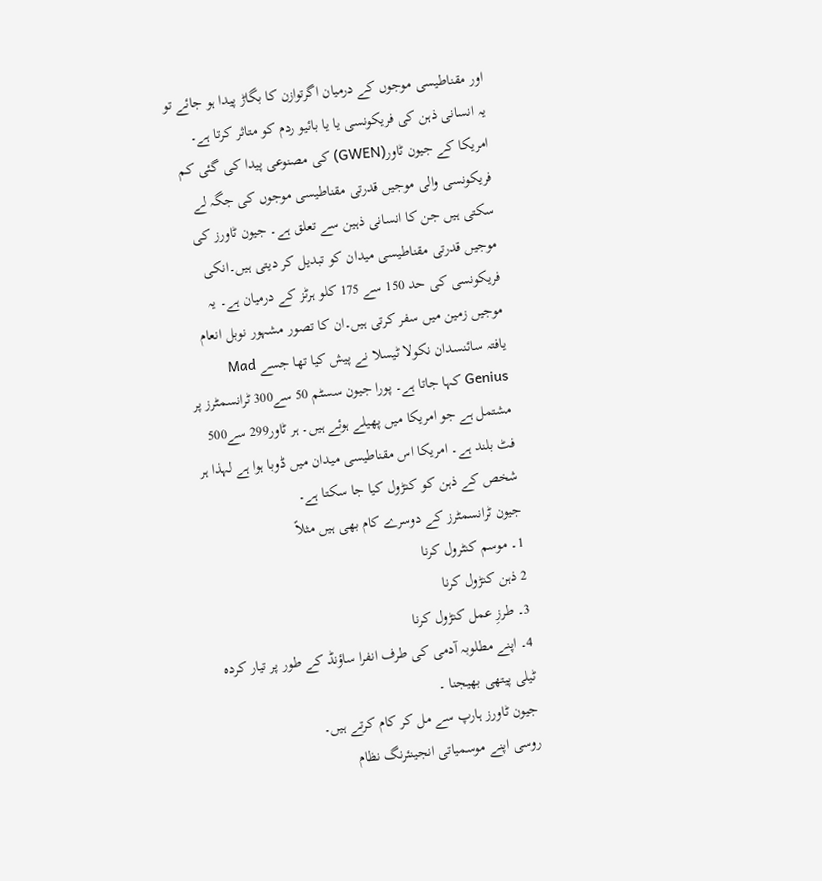اور مقناطیسی موجوں کے درمیان اگرتوازن کا بگاڑ پیدا ہو جائے تو یہ انسانی ذہن کی فریکونسی یا یا بائیو ردم کو متاثر کرتا ہے۔ امریکا کے جیون ٹاور(GWEN) کی مصنوعی پیدا کی گئی کم فریکونسی والی موجیں قدرتی مقناطیسی موجوں کی جگہ لے سکتی ہیں جن کا انسانی ذہین سے تعلق ہے۔ جیون ٹاورز کی موجیں قدرتی مقناطیسی میدان کو تبدیل کر دیتی ہیں۔انکی فریکونسی کی حد 150 سے 175 کلو ہرٹز کے درمیان ہے۔ یہ موجیں زمین میں سفر کرتی ہیں۔ان کا تصور مشہور نوبل انعام یافتہ سائنسدان نکولا ٹیسلا نے پیش کیا تھا جسے Mad Genius کہا جاتا ہے۔ پورا جیون سسٹم 50 سے300 ٹرانسمٹرز پر مشتمل ہے جو امریکا میں پھیلے ہوئے ہیں۔ ہر ٹاور299 سے500 فٹ بلند ہے۔ امریکا اس مقناطیسی میدان میں ڈوبا ہوا ہے لہذا ہر شخص کے ذہن کو کنڑول کیا جا سکتا ہے۔
جیون ٹرانسمٹرز کے دوسرے کام بھی ہیں مثلاً
1۔ موسم کنٹرول کرنا
2 ذہن کنڑول کرنا
3۔ طرزِ عمل کنڑول کرنا
4۔ اپنے مطلوبہ آدمی کی طرف انفرا ساؤنڈ کے طور پر تیار کردہ ٹیلی پیتھی بھیجنا ۔
جیون ٹاورز ہارپ سے مل کر کام کرتے ہیں۔
روسی اپنے موسمیاتی انجینئرنگ نظام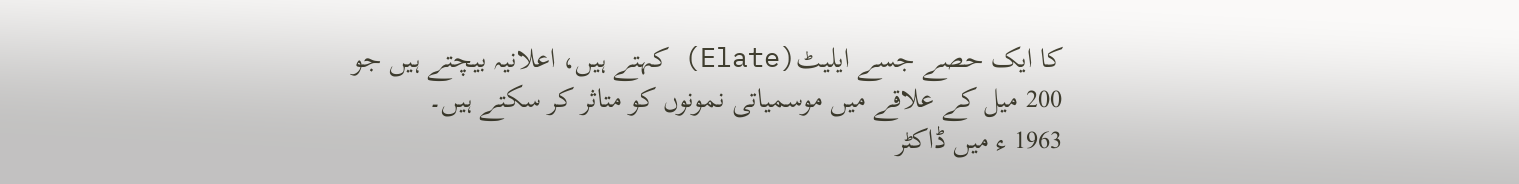کا ایک حصے جسے ایلیٹ(Elate) کہتے ہیں، اعلانیہ بیچتے ہیں جو 200 میل کے علاقے میں موسمیاتی نمونوں کو متاثر کر سکتے ہیں۔
1963 ء میں ڈاکٹر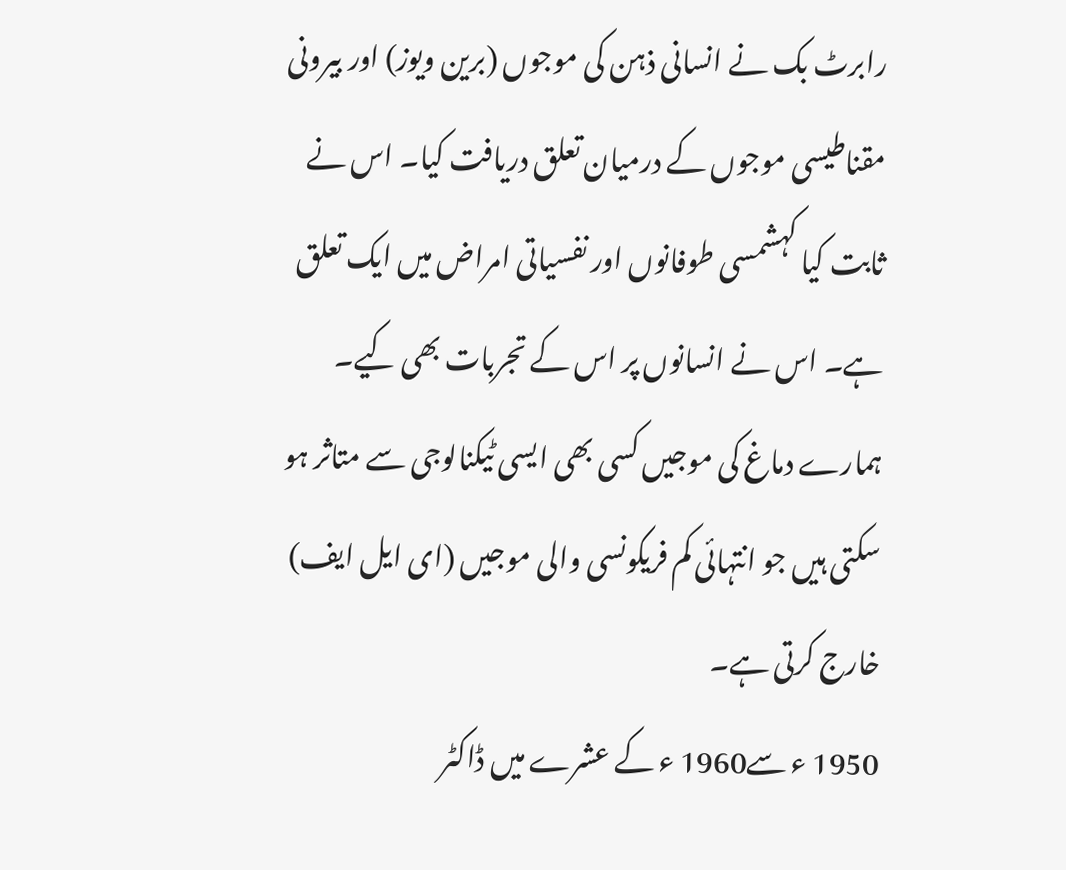رابرٹ بک نے انسانی ذہن کی موجوں (برین ویوز) اور بیرونی مقناطیسی موجوں کے درمیان تعلق دریافت کیا۔ اس نے ثابت کیا کہشمسی طوفانوں اور نفسیاتی امراض میں ایک تعلق ہے۔ اس نے انسانوں پر اس کے تجربات بھی کیے۔
ہمارے دماغ کی موجیں کسی بھی ایسی ٹیکنالوجی سے متاثر ہو سکتی ہیں جو انتہائی کم فریکونسی والی موجیں (ای ایل ایف) خارج کرتی ہے۔
1950 ء سے1960 ء کے عشرے میں ڈاکٹر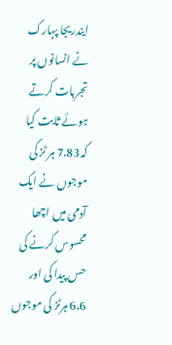ایندریجا پہارک نے انسانوں پر تجربات کرتے ہوئے ثابت کیا کہ7.83 ہر ٹز کی موجوں نے ایک آدمی میں اچھا محسوس کرنے کی حس پیدا کی اور 6.6 ہرٹز کی موجوں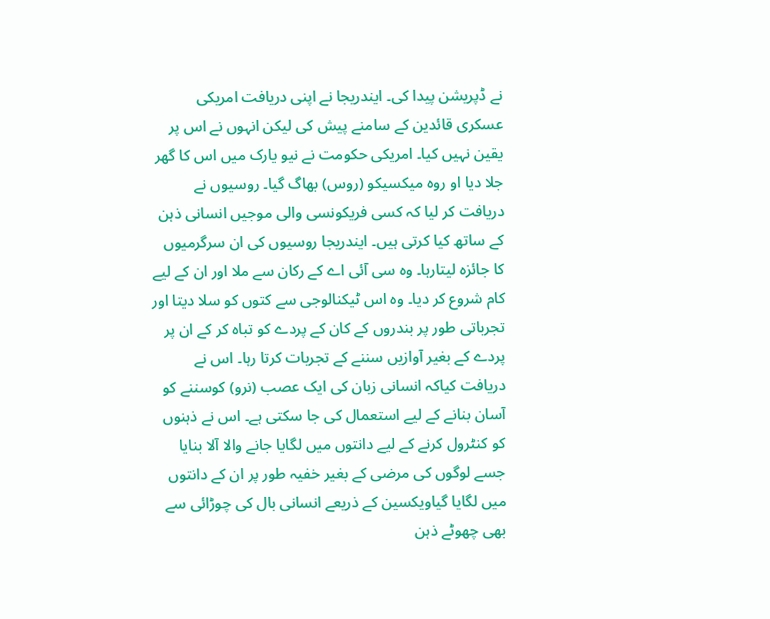نے ڈپریشن پیدا کی۔ ایندریجا نے اپنی دریافت امریکی عسکری قائدین کے سامنے پیش کی لیکن انہوں نے اس پر یقین نہیں کیا۔ امریکی حکومت نے نیو یارک میں اس کا گھر جلا دیا او روہ میکسیکو (روس) بھاگ گیا۔ روسیوں نے دریافت کر لیا کہ کسی فریکونسی والی موجیں انسانی ذہن کے ساتھ کیا کرتی ہیں۔ ایندریجا روسیوں کی ان سرگرمیوں کا جائزہ لیتارہا۔ وہ سی آئی اے کے رکان سے ملا اور ان کے لیے کام شروع کر دیا۔ وہ اس ٹیکنالوجی سے کتوں کو سلا دیتا اور تجرباتی طور پر بندروں کے کان کے پردے کو تباہ کر کے ان پر پردے کے بغیر آوازیں سننے کے تجربات کرتا رہا۔ اس نے دریافت کیاکہ انسانی زبان کی ایک عصب (نرو) کوسننے کو آسان بنانے کے لیے استعمال کی جا سکتی ہے۔ اس نے ذہنوں کو کنٹرول کرنے کے لیے دانتوں میں لگایا جانے والا آلا بنایا جسے لوگوں کی مرضی کے بغیر خفیہ طور پر ان کے دانتوں میں لگایا گیاویکسین کے ذریعے انسانی بال کی چوڑائی سے بھی چھوٹے ذہن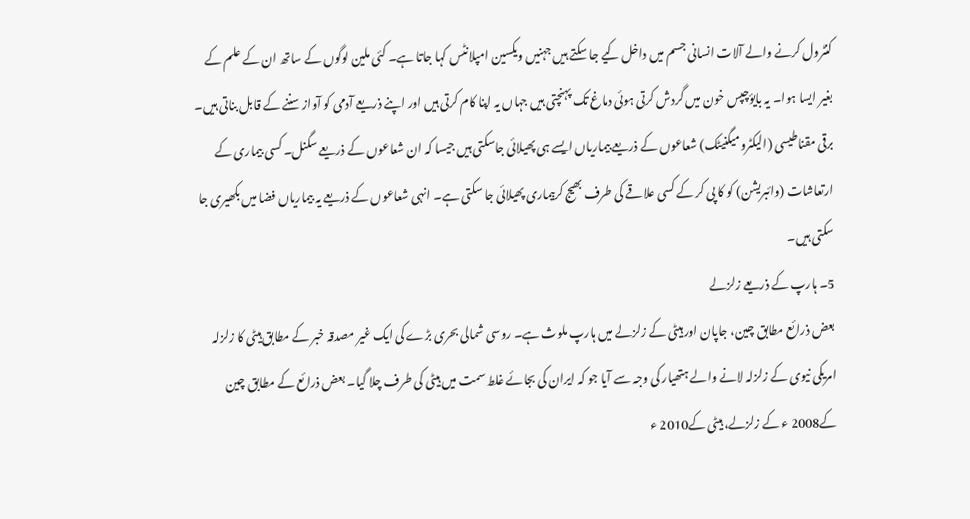کنٹرول کرنے والے آلات انسانی جسم میں داخل کیے جا سکتے ہیں جہنیں ویکسین امپلانٹس کہا جاتا ہے۔ کئی ملین لوگوں کے ساتھ ان کے علم کے بغیر ایسا ہوا۔ یہ بایؤچپس خون میں گردش کرتی ہوئی دماغ تک پہنچتی ہیں جہاں یہ اپنا کام کرتی ہیں اور اپنے ذریعے آدمی کو آواز سننے کے قابل بناتی ہیں۔
برقی مقناطیسی (الیکٹرومیگنیٹک) شعاعوں کے ذریعے بیماریاں ایسے ہی پھیلائی جاسکتی ہیں جیسا کہ ان شعاعوں کے ذریعے سگنل۔ کسی بیماری کے ارتعاشات (وائبریشن) کو کا پی کر کے کسی علاقے کی طرف بھیج کربیماری پھیلائی جا سکتی ہے۔ انہی شعاعوں کے ذریعے یہ بیماریاں فضا میں بکھیری جا سکتی ہیں۔
5۔ ہارپ کے ذریعے زلزلے
بعض ذرائع مطابق چین، جاپان اور ہیٹی کے زلزلے میں ہارپ ملوث ہے۔ روسی شمالی بحری بڑے کی ایک غیر مصدقہ خبر کے مطابق ہیٹی کا زلزلہ امریکی نیوی کے زلزلہ لانے والے ہتھیار کی وجہ سے آیا جو کہ ایران کی بجائے غلط سمت میں ہیٹی کی طرف چلا گیا۔ بعض ذرائع کے مطابق چین کے2008 ء کے زلزلے، ہیٹی کے2010 ء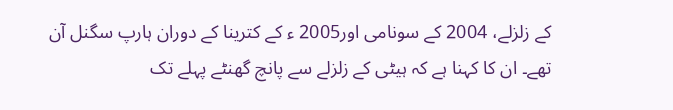کے زلزلے، 2004 کے سونامی اور2005 ء کے کترینا کے دوران ہارپ سگنل آن تھے۔ ان کا کہنا ہے کہ ہیٹی کے زلزلے سے پانچ گھنٹے پہلے تک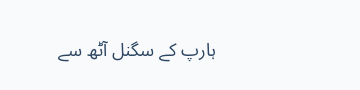ہارپ کے سگنل آٹھ سے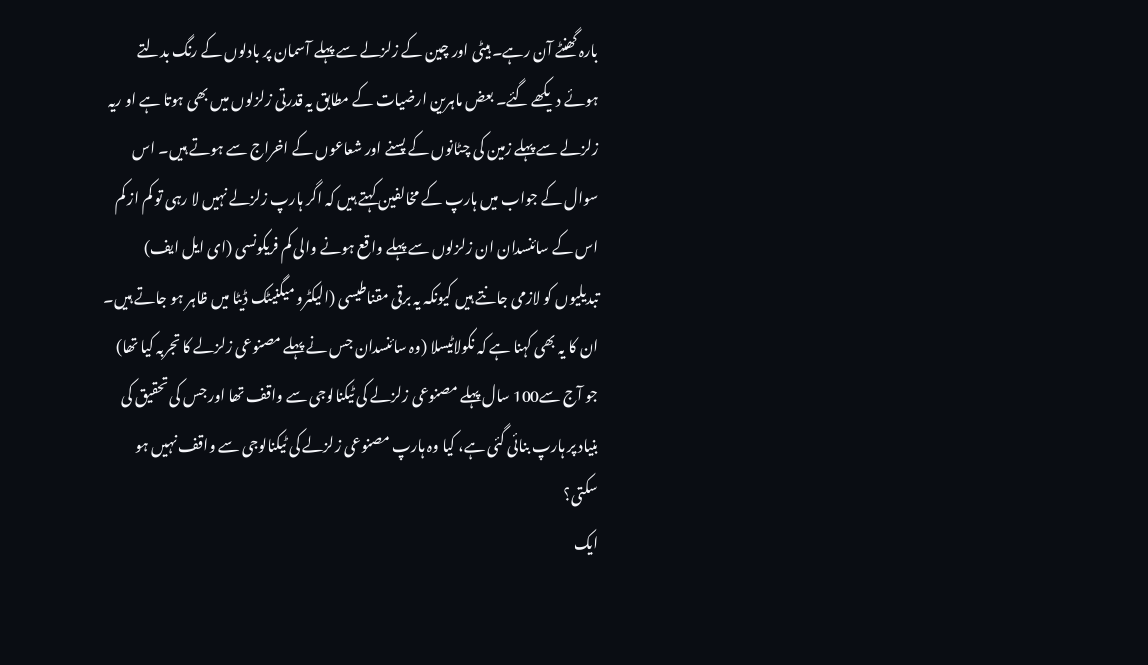بارہ گھنٹے آن رہے۔ ہیٹی اور چین کے زلزلے سے پہلے آسمان پر بادلوں کے رنگ بدلتے ہوئے دیکھے گئے۔ بعض ماہرین ارضیات کے مطابق یہ قدرتی زلزلوں میں بھی ہوتا ہے او ریہ زلزلے سے پہلے زمین کی چٹانوں کے پسنے اور شعاعوں کے اخراج سے ہوتے ہیں۔ اس سوال کے جواب میں ہارپ کے مخالفین کہتے ہیں کہ اگر ہارپ زلزلے نہیں لا رہی تو کم از کم اس کے سائنسدان ان زلزلوں سے پہلے واقع ہونے والی کم فریکونسی (ای ایل ایف) تبدیلیوں کو لازمی جانتے ہیں کیونکہ یہ برقی مقناطیسی (الیکٹرو میگنیٹک ڈیٹا میں ظاہر ہو جاتے ہیں۔ ان کا یہ بھی کہنا ہے کہ نکولاٹیسلا (وہ سائنسدان جس نے پہلے مصنوعی زلزلے کا تجربہ کیا تھا) جو آج سے100 سال پہلے مصنوعی زلزلے کی ٹیکنالوجی سے واقف تھا اور جس کی تحقیق کی بنیاد پر ہارپ بنائی گئی ہے، کیا وہ ہارپ مصنوعی زلزلے کی ٹیکنالوجی سے واقف نہیں ہو سکتی؟
ایک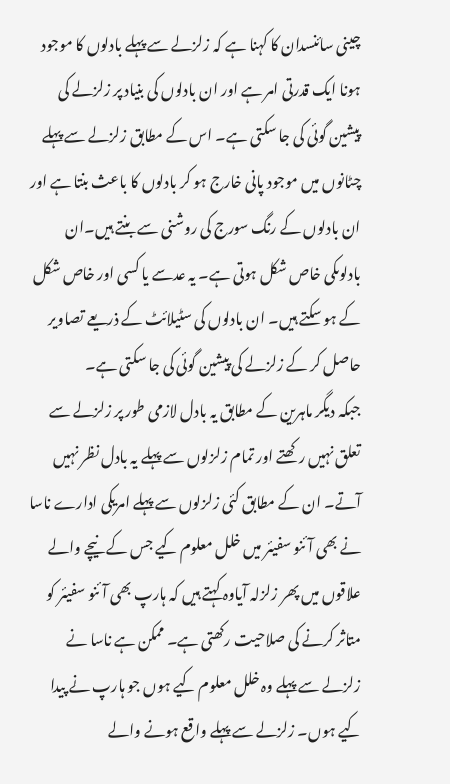چینی سائنسدان کا کہنا ہے کہ زلزلے سے پہلے بادلوں کا موجود ہونا ایک قدرتی امر ہے اور ان بادلوں کی بنیاد پر زلزلے کی پیشین گوئی کی جا سکتی ہے۔ اس کے مطابق زلزلے سے پہلے چٹانوں میں موجود پانی خارج ہو کر بادلوں کا باعث بنتا ہے اور ان بادلوں کے رنگ سورج کی روشنی سے بنتے ہیں۔ان بادلوںکی خاص شکل ہوتی ہے۔ یہ عدسے یا کسی اور خاص شکل کے ہو سکتے ہیں۔ ان بادلوں کی سٹیلائٹ کے ذریعے تصاویر حاصل کر کے زلزلے کی پیشین گوئی کی جا سکتی ہے۔
جبکہ دیگر ماہرین کے مطابق یہ بادل لازمی طور پر زلزلے سے تعلق نہیں رکھتے اور تمام زلزلوں سے پہلے یہ بادل نظر نہیں آتے۔ ان کے مطابق کئی زلزلوں سے پہلے امریکی ادارے ناسا نے بھی آئنو سفیئر میں خلل معلوم کیے جس کے نیچے والے علاقوں میں پھر زلزلہ آیاوہ کہتے ہیں کہ ہارپ بھی آئنو سفیئر کو متاثر کرنے کی صلاحیت رکھتی ہے۔ ممکن ہے ناسا نے زلزلے سے پہلے وہ خلل معلوم کیے ہوں جو ہارپ نے پیدا کیے ہوں۔ زلزلے سے پہلے واقع ہونے والے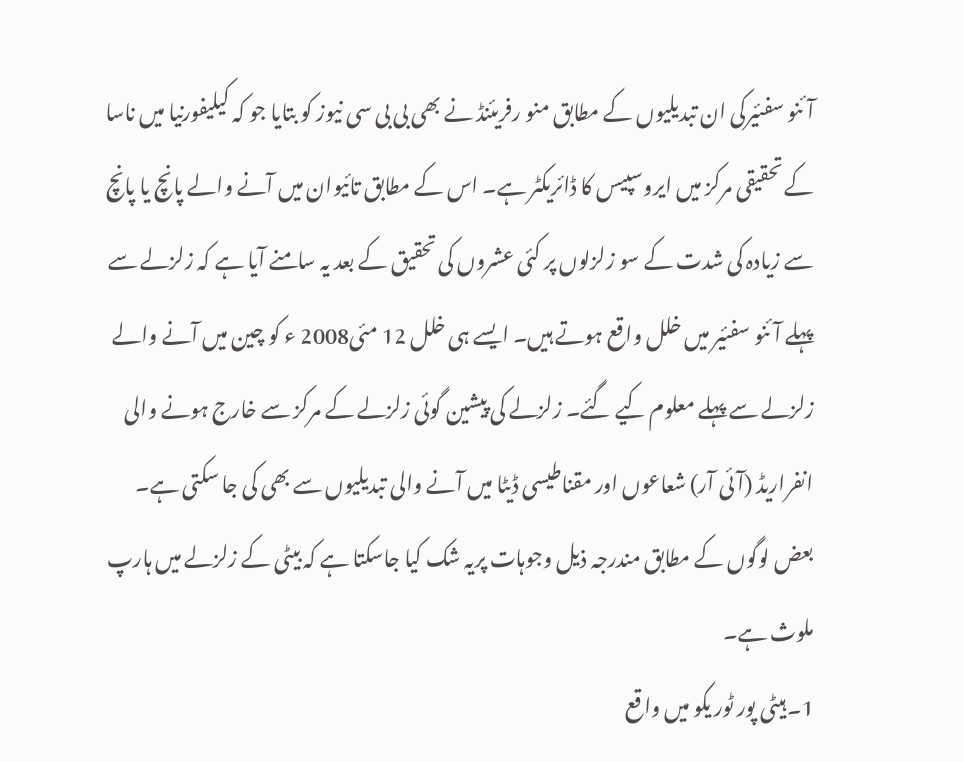آئنو سفئیرکی ان تبدیلیوں کے مطابق منو رفریئنڈ نے بھی بی بی سی نیوز کو بتایا جو کہ کیلیفورنیا میں ناسا کے تحقیقی مرکز میں ایروسپیس کا ڈائریکٹر ہے۔ اس کے مطابق تائیوان میں آنے والے پانچ یا پانچ سے زیادہ کی شدت کے سو زلزلوں پر کئی عشروں کی تحقیق کے بعد یہ سامنے آیا ہے کہ زلزلے سے پہلے آئنو سفئیر میں خلل واقع ہوتے ہیں۔ ایسے ہی خلل 12 مئی2008 ء کو چین میں آنے والے زلزلے سے پہلے معلوم کیے گئے۔ زلزلے کی پیشین گوئی زلزلے کے مرکز سے خارج ہونے والی انفراریڈ (آئی آر) شعاعوں اور مقناطیسی ڈیٹا میں آنے والی تبدیلیوں سے بھی کی جا سکتی ہے۔
بعض لوگوں کے مطابق مندرجہ ذیل وجوہات پریہ شک کیا جاسکتا ہے کہ بیٹی کے زلزلے میں ہارپ ملوث ہے۔
1۔ ہیٹی پور ٹور یکو میں واقع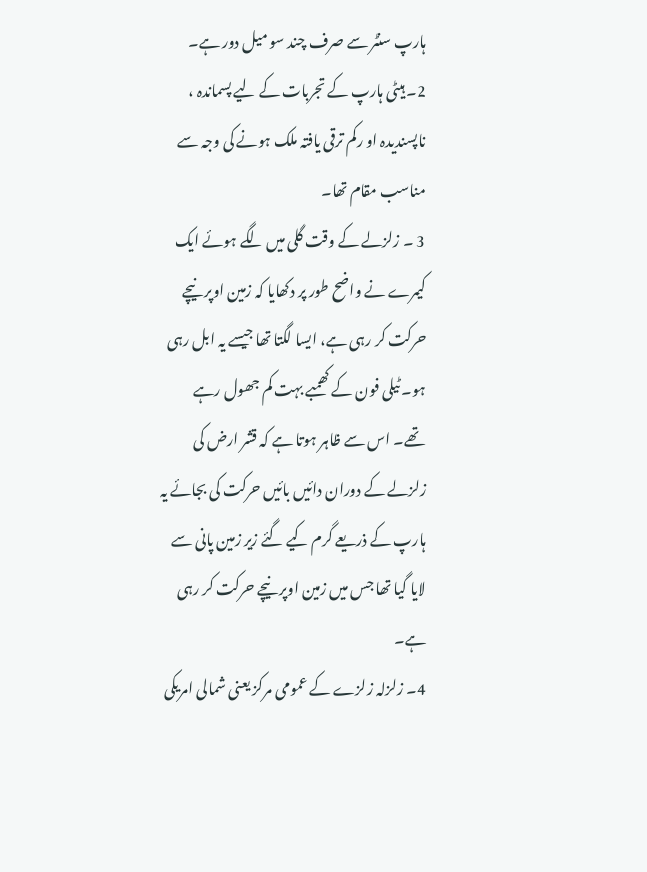ہارپ سنٹر سے صرف چند سو میل دور ہے۔
2۔ ہیٹی ہارپ کے تجربات کے لیے پسماندہ ، ناپسندیدہ او رکم ترقی یافتہ ملک ہونے کی وجہ سے مناسب مقام تھا۔
3 ۔ زلزلے کے وقت گلی میں لگے ہوئے ایک کیمرے نے واضح طور پر دکھایا کہ زمین اوپر نیچے حرکت کر رہی ہے، ایسا لگتا تھا جیسے یہ ابل رہی ہو۔ ٹیلی فون کے کھمبے بہت کم جھول رہے تھے۔ اس سے ظاہر ہوتا ہے کہ قشر ارض کی زلزلے کے دوران دائیں بائیں حرکت کی بجائے یہ ہارپ کے ذریعے گرم کیے گئے زیر زمین پانی سے لایا گیا تھا جس میں زمین اوپر نیچے حرکت کر رہی ہے۔
4۔ زلزلہ زلزے کے عمومی مرکز یعنی شمالی امریکی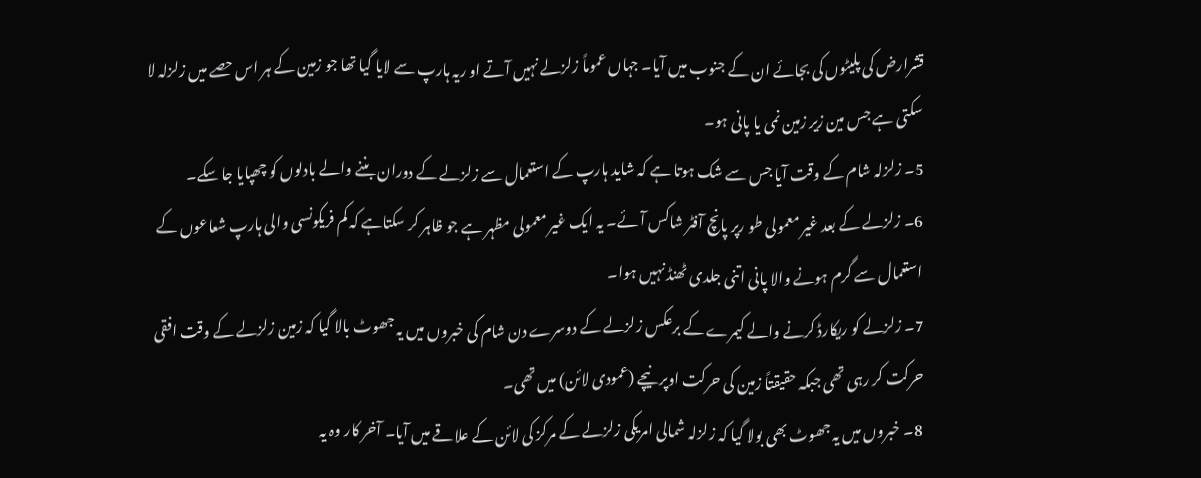قشرارض کی پلیٹوں کی بجائے ان کے جنوب میں آیا۔ جہاں عموماً زلزلے نہیں آتے او ریہ ہارپ سے لایا گیا تھا جو زمین کے ہر اس حصے میں زلزلہ لا سکتی ہے جس مین زیر زمین نمی یا پانی ہو۔
5۔ زلزلہ شام کے وقت آیا جس سے شک ہوتا ہے کہ شاید ہارپ کے استعمال سے زلزلے کے دوران بننے والے بادلوں کو چھپایا جا سکے۔
6۔ زلزلے کے بعد غیر معمولی طو رپر پانچ آفٹر شاکس آئے۔ یہ ایک غیر معمولی مظہر ہے جو ظاہر کر سکتاہے کہ کم فریکونسی والی ہارپ شعاعوں کے استعمال سے گرم ہونے والا پانی اتنی جلدی ٹھنڈ نہیں ہوا۔
7۔ زلزلے کو ریکارڈ کرنے والے کیمرے کے برعکس زلزلے کے دوسرے دن شام کی خبروں میں یہ جھوٹ بالا گیا کہ زمین زلزلے کے وقت افقی حرکت کر رہی تھی جبکہ حقیقتاً زمین کی حرکت اوپر نیچے (عمودی لائن) میں تھی۔
8۔ خبروں میں یہ جھوٹ بھی بولا گیا کہ زلزلہ شمالی امریکی زلزلے کے مرکز کی لائن کے علاقے میں آیا۔ آخر کار وہ یہ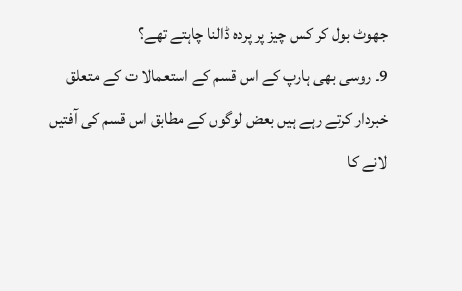جھوٹ بول کر کس چیز پر پردہ ڈالنا چاہتے تھے؟
9۔ روسی بھی ہارپ کے اس قسم کے استعمالا ت کے متعلق خبردار کرتے رہے ہیں بعض لوگوں کے مطابق اس قسم کی آفتیں لانے کا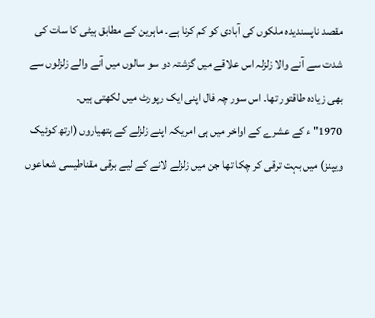مقصد ناپسندیدہ ملکوں کی آبادی کو کم کرنا ہے۔ ماہرین کے مطابق ہیٹی کا سات کی شدت سے آنے والا زلزلہ اس علاقے میں گزشتہ دو سو سالوں میں آنے والے زلزلوں سے بھی زیادہ طاقتور تھا۔ اس سور چہ فال اپنی ایک رپورٹ میں لکھتی ہیں۔
1970" ء کے عشرے کے اواخر میں ہی امریکہ اپنے زلزلے کے ہتھیاروں (ارتھ کوئیک ویپنز) میں بہت ترقی کر چکا تھا جن میں زلزلے لانے کے لیے برقی مقناطیسی شعاعوں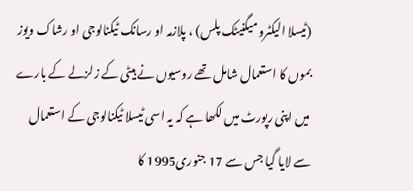(ٹیسلا الیکٹرو میگنیٹک پلس) ، پلازمہ او رسانک ٹیکنالوجی او رشاک ویوز بموں کا استعمال شامل تھے روسیوں نے ہیٹی کے زلزلے کے بارے میں اپنی رپورٹ میں لکھا ہے کہ یہ اسی ٹیسلا ٹیکنالوجی کے استعمال سے لایا گیا جس سے 17 جنوری1995 کا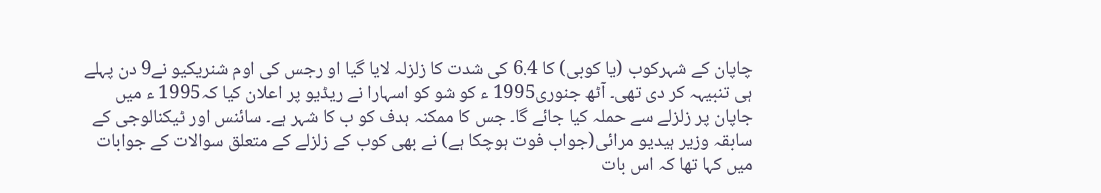چاپان کے شہرکوب (یا کوبی) کا 6.4 کی شدت کا زلزلہ لایا گیا او رجس کی اوم شنریکیو نے9 دن پہلے ہی تنبیہہ کر دی تھی۔ آٹھ جنوری1995 ء کو شو کو اسہارا نے ریڈیو پر اعلان کیا کہ1995 ء میں جاپان پر زلزلے سے حملہ کیا جائے گا۔ جس کا ممکنہ ہدف کو ب کا شہر ہے۔ سائنس اور ٹیکنالوجی کے سابقہ وزیر ہیدیو مرائی(جواب فوت ہوچکا ہے) نے بھی کوب کے زلزلے کے متعلق سوالات کے جوابات میں کہا تھا کہ اس بات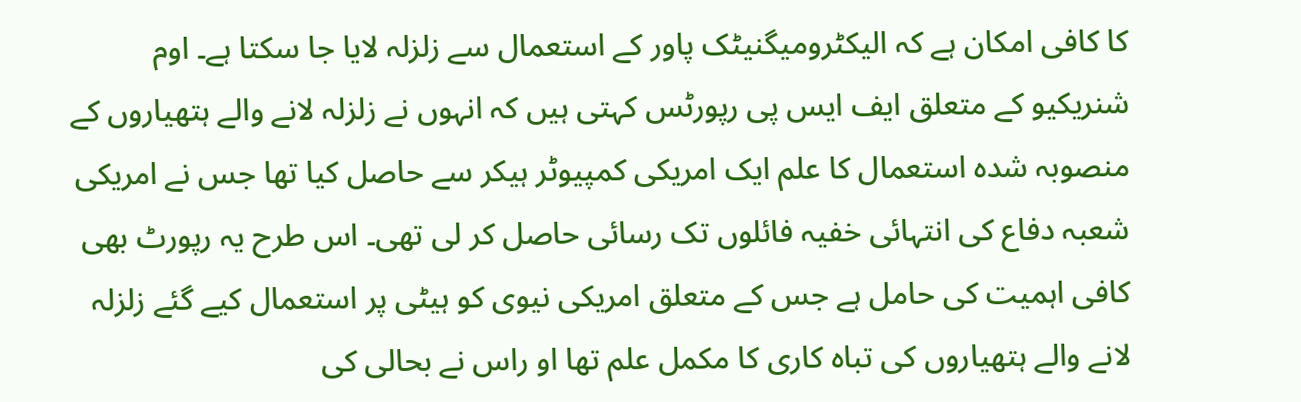کا کافی امکان ہے کہ الیکٹرومیگنیٹک پاور کے استعمال سے زلزلہ لایا جا سکتا ہے۔ اوم شنریکیو کے متعلق ایف ایس پی رپورٹس کہتی ہیں کہ انہوں نے زلزلہ لانے والے ہتھیاروں کے منصوبہ شدہ استعمال کا علم ایک امریکی کمپیوٹر ہیکر سے حاصل کیا تھا جس نے امریکی شعبہ دفاع کی انتہائی خفیہ فائلوں تک رسائی حاصل کر لی تھی۔ اس طرح یہ رپورٹ بھی کافی اہمیت کی حامل ہے جس کے متعلق امریکی نیوی کو ہیٹی پر استعمال کیے گئے زلزلہ لانے والے ہتھیاروں کی تباہ کاری کا مکمل علم تھا او راس نے بحالی کی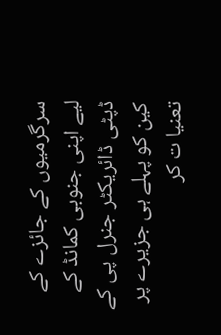سرگرمیوں کے جائزے کے لیے اپنی جنوبی کمانڈ کے ڈپٹی ڈائریکٹر جنرل پی کے کین کو پہلے ہی جزیرے پر تعنیا ت کر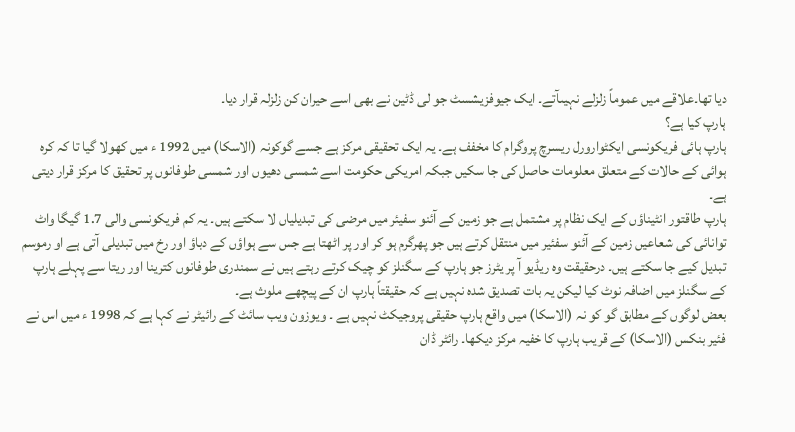دیا تھا۔علاقے میں عموماً زلزلے نہیںآتے۔ ایک جیوفزیشسٹ جو لی ڈٹین نے بھی اسے حیران کن زلزلہ قرار دیا۔
ہارپ کیا ہے؟
ہارپ ہائی فریکونسی ایکٹوارورل ریسرچ پروگرام کا مخفف ہے۔ یہ ایک تحقیقی مرکز ہے جسے گوکونہ (الاسکا) میں 1992 ء میں کھولا گیا تا کہ کرہ ہوائی کے حالات کے متعلق معلومات حاصل کی جا سکیں جبکہ امریکی حکومت اسے شمسی دھیوں اور شمسی طوفانوں پر تحقیق کا مرکز قرار دیتی ہے۔
ہارپ طاقتور انٹیناؤں کے ایک نظام پر مشتمل ہے جو زمین کے آئنو سفیئر میں مرضی کی تبدیلیاں لا سکتے ہیں۔ یہ کم فریکونسی والی 1.7 گیگا واٹ توانائی کی شعاعیں زمین کے آئنو سفئیر میں منتقل کرتے ہیں جو پھرگرم ہو کر اور پر اٹھتا ہے جس سے ہواؤں کے دباؤ اور رخ میں تبدیلی آتی ہے او رموسم تبدیل کیے جا سکتے ہیں۔ درحقیقت وہ ریڈیو آ پر یٹرز جو ہارپ کے سگنلز کو چیک کرتے رہتے ہیں نے سمندری طوفانوں کترینا اور ریتا سے پہلے ہارپ کے سگنلز میں اضافہ نوٹ کیا لیکن یہ بات تصدیق شدہ نہیں ہے کہ حقیقتاً ہارپ ان کے پیچھے ملوث ہے۔
بعض لوگوں کے مطابق گو کو نہ (الاسکا) میں واقع ہارپ حقیقی پروجیکٹ نہیں ہے ۔ ویوزون ویب سائٹ کے رائیٹر نے کہا ہے کہ 1998 ء میں اس نے فئیر بنکس (الاسکا) کے قریب ہارپ کا خفیہ مرکز دیکھا۔ رائٹر ڈان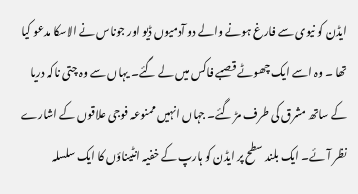ایڈن کو نیوی سے فارغ ہونے والے دو آدمیوں ڈیو اور جوناس نے الاسکا مدعو کیا تھا ۔ وہ اسے ایک چھوٹے قصبے فاکس میں لے گئے۔ یہاں سے وہ چتی ناکہ دریا کے ساتھ مشرق کی طرف مڑ گئے۔ جہاں انہیں ممنوعہ فوجی علاقوں کے اشارے نظر آئے۔ ایک بلند سطح پر ایڈن کو ہارپ کے خفیہ انٹیناؤں کا ایک سلسلہ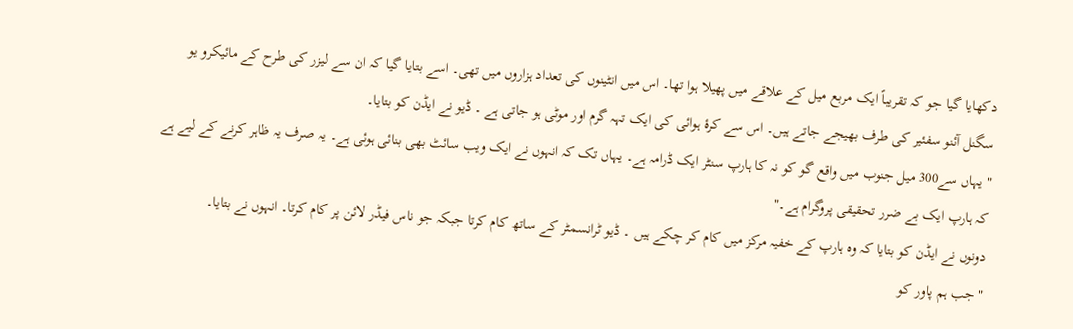دکھایا گیا جو کہ تقریباً ایک مربع میل کے علاقے میں پھیلا ہوا تھا۔ اس میں انٹینوں کی تعداد ہزاروں میں تھی۔ اسے بتایا گیا کہ ان سے لیزر کی طرح کے مائیکرو یو سگنل آئنو سفئیر کی طرف بھیجے جاتے ہیں۔ اس سے کرۂ ہوائی کی ایک تہہ گرم اور موٹی ہو جاتی ہے ۔ ڈیو نے ایڈن کو بتایا۔
" یہاں سے300 میل جنوب میں واقع گو کو نہ کا ہارپ سنٹر ایک ڈرامہ ہے۔ یہاں تک کہ انہوں نے ایک ویب سائٹ بھی بنائی ہوئی ہے۔ یہ صرف یہ ظاہر کرنے کے لیے ہے کہ ہارپ ایک بے ضرر تحقیقی پروگرام ہے۔"
دونوں نے ایڈن کو بتایا کہ وہ ہارپ کے خفیہ مرکز میں کام کر چکے ہیں ۔ ڈیو ٹرانسمٹر کے ساتھ کام کرتا جبکہ جو ناس فیڈر لائن پر کام کرتا۔ انہوں نے بتایا۔
" جب ہم پاور کو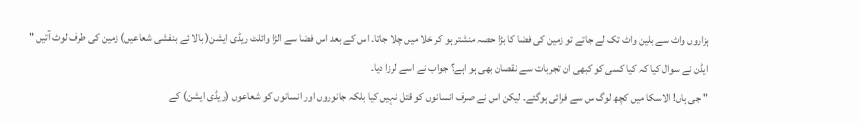ہزاروں واٹ سے بلین واٹ تک لے جاتے تو زمین کی فضا کا بڑا حصہ منشتر ہو کر خلا میں چلا جاتا۔ اس کے بعد اس فضا سے الڑا وائلٹ ریڈی ایشن( بالا ئے بنفشی شعاعیں) زمین کی طرف لوٹ آتیں "
ایڈن نے سوال کیا کہ کیا کسی کو کبھی ان تجربات سے نقصان بھی ہو اہے؟ جواب نے اسے لرزا دیا۔
" جی ہاں! الاسکا میں کچھ لوگ س سے فرائی ہوگئے۔ لیکن اس نے صرف انسانوں کو قتل نہیں کیا بلکہ جانوروں اور انسانوں کو شعاعوں (ریڈی ایشن) کے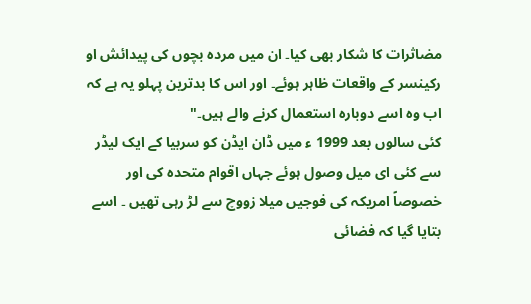مضاثرات کا شکار بھی کیا۔ ان میں مردہ بچوں کی پیدائش او رکینسر کے واقعات ظاہر ہوئے۔ اور اس کا بدترین پہلو یہ ہے کہ اب وہ اسے دوبارہ استعمال کرنے والے ہیں۔"
کئی سالوں بعد 1999 ء میں ڈان ایڈن کو سربیا کے ایک لیڈر سے کئی ای میل وصول ہوئے جہاں اقوام متحدہ کی اور خصوصاً امریکہ کی فوجیں میلا زووچ سے لڑ رہی تھیں ۔ اسے بتایا گیا کہ فضائی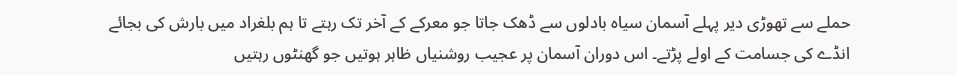حملے سے تھوڑی دیر پہلے آسمان سیاہ بادلوں سے ڈھک جاتا جو معرکے کے آخر تک رہتے تا ہم بلغراد میں بارش کی بجائے انڈے کی جسامت کے اولے پڑتے۔ اس دوران آسمان پر عجیب روشنیاں ظاہر ہوتیں جو گھنٹوں رہتیں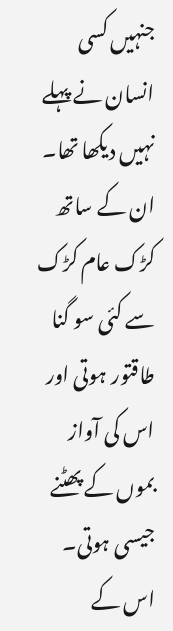جنہیں کسی انسان نے پہلے نہیں دیکھا تھا۔ ان کے ساتھ کڑک عام کڑک سے کئی سو گنا طاقتور ہوتی اور اس کی آواز بموں کے پھٹنے جیسی ہوتی۔
اس کے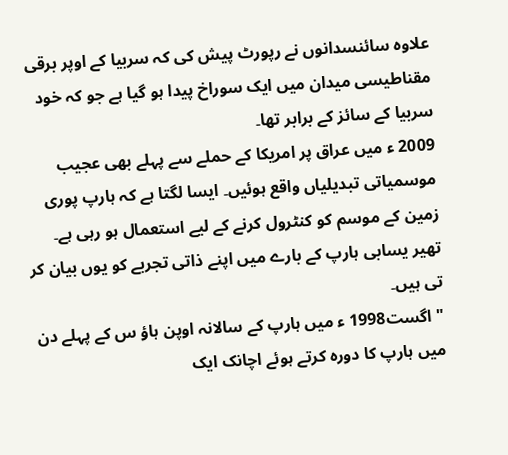علاوہ سائنسدانوں نے رپورٹ پیش کی کہ سربیا کے اوپر برقی مقناطیسی میدان میں ایک سوراخ پیدا ہو گیا ہے جو کہ خود سربیا کے سائز کے برابر تھا۔
2009 ء میں عراق پر امریکا کے حملے سے پہلے بھی عجیب موسمیاتی تبدیلیاں واقع ہوئیں۔ ایسا لگتا ہے کہ ہارپ پوری زمین کے موسم کو کنٹرول کرنے کے لیے استعمال ہو رہی ہے۔
تھیر یسابی ہارپ کے بارے میں اپنے ذاتی تجربے کو یوں بیان کر تی ہیں۔
" اگست1998 ء میں ہارپ کے سالانہ اوپن ہاؤ س کے پہلے دن میں ہارپ کا دورہ کرتے ہوئے اچانک ایک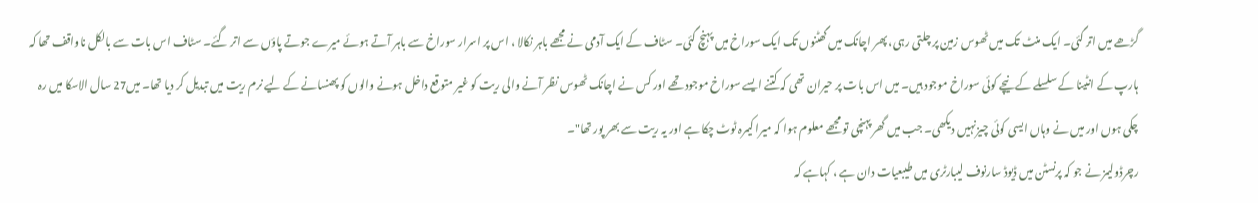گڑھے میں اتر گئی۔ ایک منٹ تک میں ٹھوس زمین پر چلتی رہی، پھر اچانک میں گھٹنوں تک ایک سوراخ میں پہنچ گئی۔ سٹاف کے ایک آدمی نے مجھے باہر نکالا ، اس پر اسرار سوراخ سے باہر آتے ہوئے میرے جوتے پاؤں سے اتر گئے۔ سٹاف اس بات سے بالکل ناواقف تھا کہ ہارپ کے انٹینا کے سلسلے کے نیچے کوئی سوراخ موجود ہیں۔ میں اس بات پر حیران تھی کہ کتنے ایسے سوراخ موجود تھے اور کس نے اچانک ٹھوس نظر آنے والی ریت کو غیر متوقع داخل ہونے والوں کو پھنسانے کے لیے نرم ریت میں تبدیل کر دیا تھا۔ میں27 سال الاسکا میں رہ چکی ہوں اور میں نے وہاں ایسی کوئی چیزنہیں دیکھی۔ جب میں گھر پہنچی تو مجھے معلوم ہوا کہ میرا کیمرہ ٹوٹ چکا ہے اور یہ ریت سے بھر پور تھا"۔
رچرڈولیمز نے جو کہ پرنسٹن میں ڈیوڈ سارنوف لیبارٹری میں طیبعیات دان ہے ، کہاہے کہ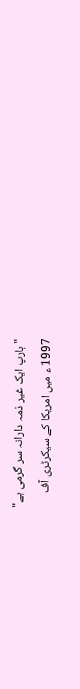" ہارپ ایک غیر ذمہ دارانہ سر گرمی ہے"
1997 ء میں امریکا کے سیکرٹری آف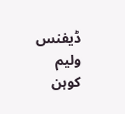ڈیفنس ولیم کوہن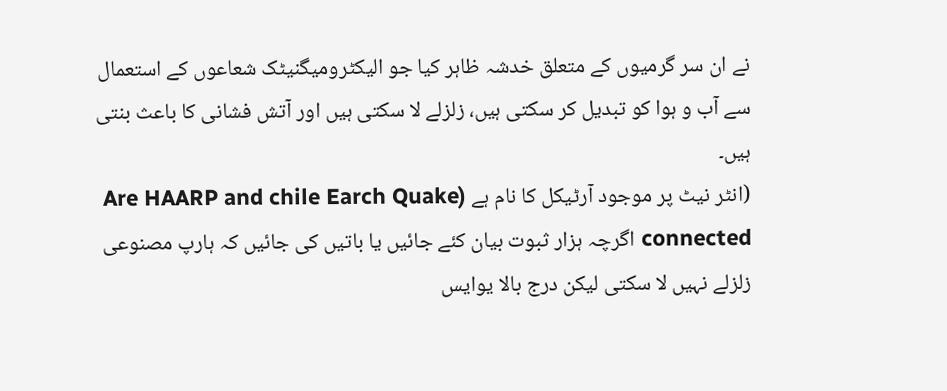نے ان سر گرمیوں کے متعلق خدشہ ظاہر کیا جو الیکٹرومیگنیٹک شعاعوں کے استعمال سے آب و ہوا کو تبدیل کر سکتی ہیں، زلزلے لا سکتی ہیں اور آتش فشانی کا باعث بنتی ہیں۔
(انٹر نیٹ پر موجود آرٹیکل کا نام ہے (Are HAARP and chile Earch Quake connected اگرچہ ہزار ثبوت بیان کئے جائیں یا باتیں کی جائیں کہ ہارپ مصنوعی زلزلے نہیں لا سکتی لیکن درج بالا یوایس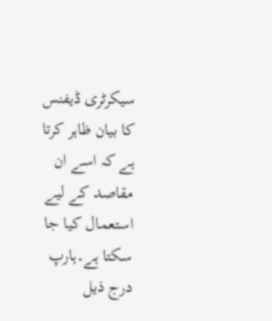سیکرٹری ڈیفنس کا بیان ظاہر کرتا ہے کہ اسے ان مقاصد کے لیے استعمال کیا جا سکتا ہے۔ہارپ درج ذیل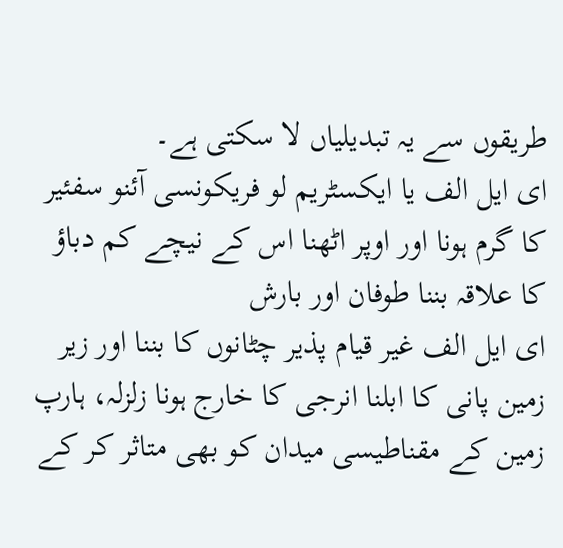طریقوں سے یہ تبدیلیاں لا سکتی ہے۔
ای ایل الف یا ایکسٹریم لو فریکونسی آئنو سفئیر کا گرم ہونا اور اوپر اٹھنا اس کے نیچے کم دباؤ کا علاقہ بننا طوفان اور بارش
ای ایل الف غیر قیام پذیر چٹانوں کا بننا اور زیر زمین پانی کا ابلنا انرجی کا خارج ہونا زلزلہ، ہارپ زمین کے مقناطیسی میدان کو بھی متاثر کر کے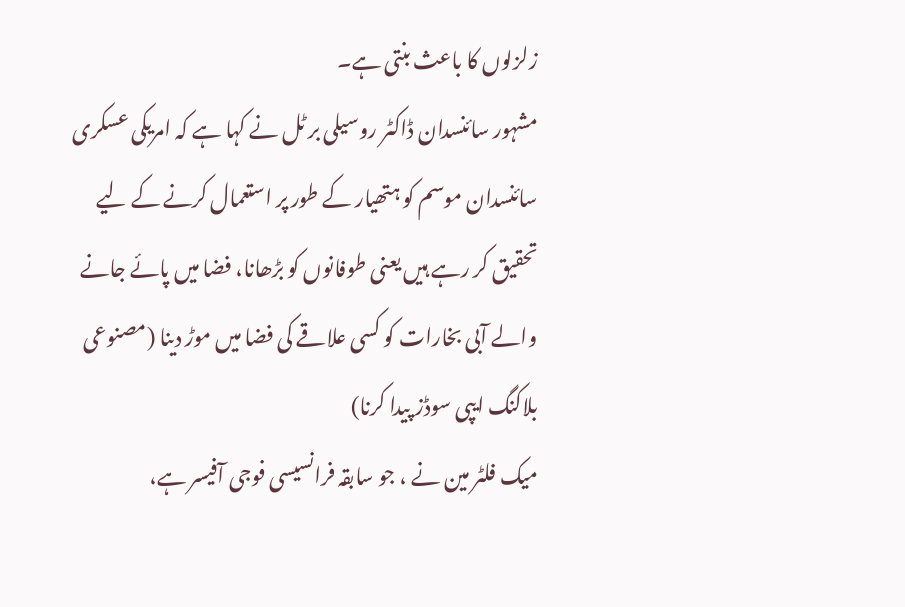زلزلوں کا باعث بنتی ہے۔
مشہور سائنسدان ڈاکٹر روسیلی بر ٹل نے کہا ہے کہ امریکی عسکری سائنسدان موسم کو ہتھیار کے طور پر استعمال کرنے کے لیے تحقیق کر رہے ہیں یعنی طوفانوں کو بڑھانا، فضا میں پائے جانے والے آبی بخارات کو کسی علاقے کی فضا میں موڑ دینا (مصنوعی بلاکنگ ایپی سوڈز پیدا کرنا)
میک فلٹر مین نے ، جو سابقہ فرانسیسی فوجی آفیسر ہے،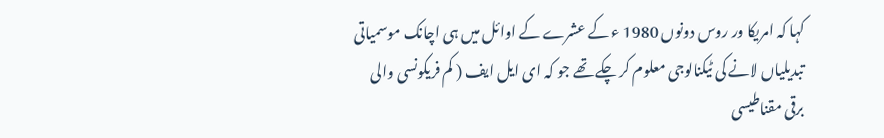کہا کہ امریکا ور روس دونوں 1980 ء کے عشرے کے اوائل میں ہی اچانک موسمیاتی تبدیلیاں لانے کی ٹیکنالوجی معلوم کر چکے تھے جو کہ ای ایل ایف ( کم فریکونسی والی برقی مقناطیسی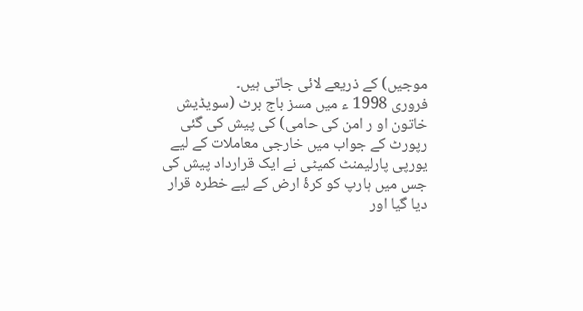موجیں) کے ذریعے لائی جاتی ہیں۔
فروری 1998 ء میں مسز باج برٹ (سویڈیش خاتون او ر امن کی حامی) کی پیش کی گئی رپورٹ کے جواب میں خارجی معاملات کے لیے یورپی پارلیمنٹ کمیٹی نے ایک قرارداد پیش کی جس میں ہارپ کو کرۂ ارض کے لیے خطرہ قرار دیا گیا اور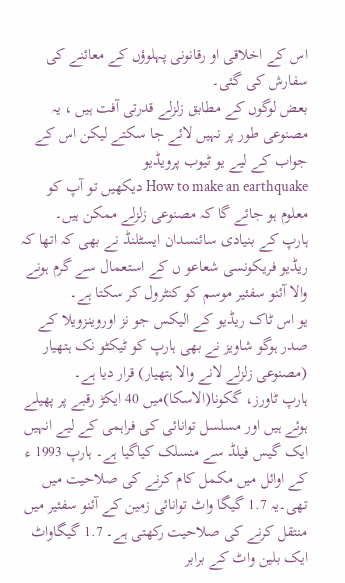اس کے اخلاقی او رقانونی پہلوؤں کے معائنے کی سفارش کی گئی۔
بعض لوگوں کے مطابق زلزلے قدرتی آفت ہیں ، یہ مصنوعی طور پر نہیں لائے جا سکتے لیکن اس کے جواب کے لیے یو ٹیوب پرویڈیو
How to make an earthquake دیکھیں تو آپ کو معلوم ہو جائے گا کہ مصنوعی زلزلے ممکن ہیں۔
ہارپ کے بنیادی سائنسدان ایسٹلنڈ نے بھی کہ اتھا کہ ریڈیو فریکونسی شعاعو ں کے استعمال سے گرم ہونے والا آئنو سفئیر موسم کو کنٹرول کر سکتا ہے۔
یو اس ٹاک ریڈیو کے الیکس جو نز اوروینزویلا کے صدر ہوگو شاویز نے بھی ہارپ کو ٹیکٹو نک ہتھیار (مصنوعی زلزلے لانے والا ہتھیار) قرار دیا ہے۔
ہارپ ٹاورز، گکونا(الاسکا)میں 40 ایکڑ رقبے پر پھیلے ہوئے ہیں اور مسلسل توانائی کی فراہمی کے لیے انہیں ایک گیس فیلڈ سے منسلک کیاگیا ہے۔ ہارپ 1993 ء کے اوائل میں مکمل کام کرنے کی صلاحیت میں تھی۔یہ 1.7 گیگا واٹ توانائی زمین کے آئنو سفئیر میں منتقل کرنے کی صلاحیت رکھتی ہے۔ 1.7 گیگاواٹ ایک بلین واٹ کے برابر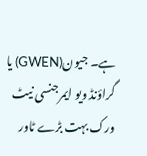ہے۔ جیون(GWEN) یا گراؤنڈ ویو ایمرجنسی نیٹ ورک بہت بڑے ٹاور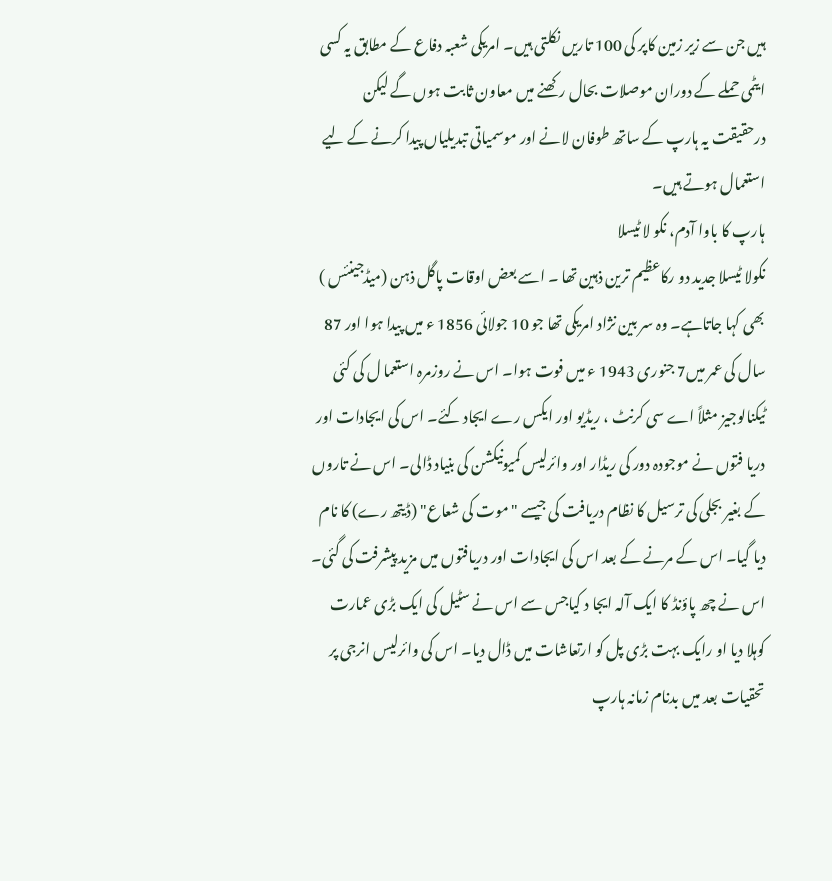ہیں جن سے زیر زمین کاپر کی 100 تاریں نکلتی ہیں۔ امریکی شعبہ دفاع کے مطابق یہ کسی ایٹمی حملے کے دوران موصلات بحال رکھنے میں معاون ثابت ہوں گے لیکن درحقیقت یہ ہارپ کے ساتھ طوفان لانے اور موسمیاتی تبدیلیاں پیدا کرنے کے لیے استعمال ہوتے ہیں۔
ہارپ کا باوا آدم، نکو لا ٹیسلا
نکولا ٹیسلا جدید دو رکاعظیم ترین ذہین تھا ۔ اسے بعض اوقات پاگل ذہن (میڈجینئس ) بھی کہا جاتاہے۔ وہ سر بین نژاد امریکی تھا جو 10 جولائی 1856 ء میں پیدا ہوا اور 87 سال کی عمر میں7 جنوری 1943 ء میں فوت ہوا۔ اس نے روزمرہ استعما ل کی کئی ٹیکنالوجیز مثلاً اے سی کرنٹ ، ریڈیو اور ایکس رے ایجاد کئے۔ اس کی ایجادات اور دریا فتوں نے موجودہ دور کی ریڈار اور وائرلیس کمیونیکشن کی بنیاد ڈالی۔ اس نے تاروں کے بغیر بجلی کی ترسیل کا نظام دریافت کی جیسے " موت کی شعاع" (ڈیتھ رے) کا نام دیا گیا۔ اس کے مرنے کے بعد اس کی ایجادات اور دریافتوں میں مزید پیشرفت کی گئی۔
اس نے چھ پاؤنڈ کا ایک آلہ ایجا د کیاجس سے اس نے سٹیل کی ایک بڑی عمارت کوہلا دیا او رایک بہت بڑی پل کو ارتعاشات میں ڈال دیا۔ اس کی وائرلیس انرجی پر تحقیات بعد میں بدنام زمانہ ہارپ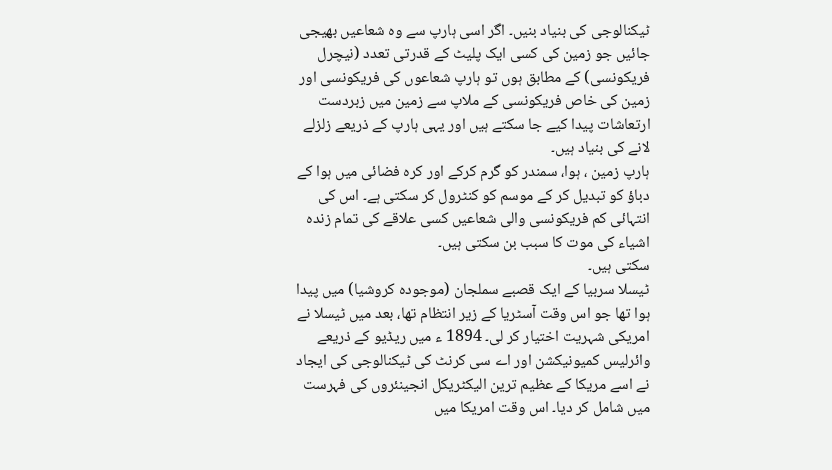ٹیکنالوجی کی بنیاد بنیں۔ اگر اسی ہارپ سے وہ شعاعیں بھیجی جائیں جو زمین کی کسی ایک پلیٹ کے قدرتی تعدد (نیچرل فریکونسی) کے مطابق ہوں تو ہارپ شعاعوں کی فریکونسی اور زمین کی خاص فریکونسی کے ملاپ سے زمین میں زبردست ارتعاشات پیدا کیے جا سکتے ہیں اور یہی ہارپ کے ذریعے زلزلے لانے کی بنیاد ہیں۔
ہارپ زمین ، ہوا، سمندر کو گرم کرکے اور کرہ فضائی میں ہوا کے دباؤ کو تبدیل کر کے موسم کو کنٹرول کر سکتی ہے۔ اس کی انتہائی کم فریکونسی والی شعاعیں کسی علاقے کی تمام زندہ اشیاء کی موت کا سبب بن سکتی ہیں۔
سکتی ہیں۔
ٹیسلا سربیا کے ایک قصبے سملجان (موجودہ کروشیا) میں پیدا ہوا تھا جو اس وقت آسٹریا کے زیر انتظام تھا، بعد میں ٹیسلا نے امریکی شہریت اختیار کر لی۔ 1894 ء میں ریڈیو کے ذریعے وائرلیس کمیونیکشن اور اے سی کرنٹ کی ٹیکنالوجی کی ایجاد نے اسے مریکا کے عظیم ترین الیکٹریکل انجینئروں کی فہرست میں شامل کر دیا۔ اس وقت امریکا میں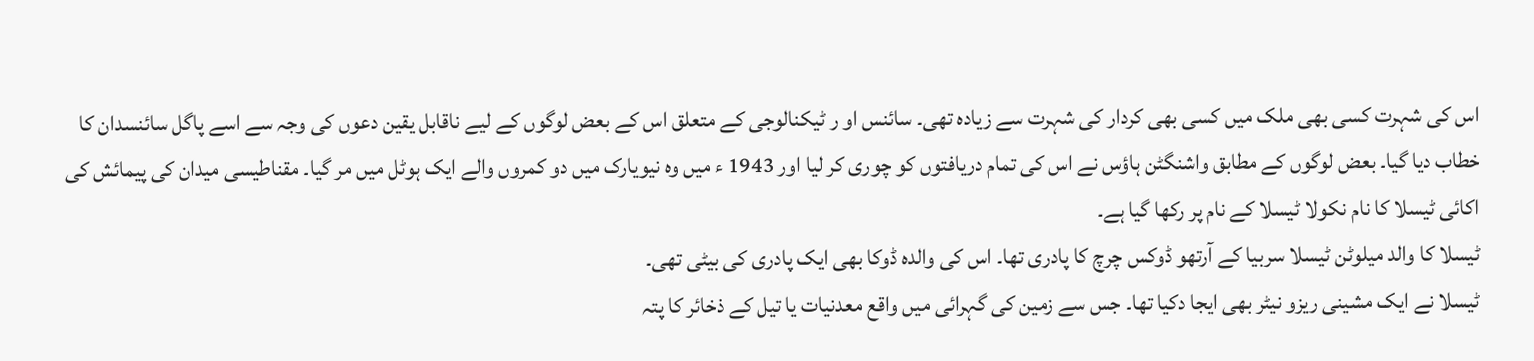اس کی شہرت کسی بھی ملک میں کسی بھی کردار کی شہرت سے زیادہ تھی۔ سائنس او ر ٹیکنالوجی کے متعلق اس کے بعض لوگوں کے لیے ناقابل یقین دعوں کی وجہ سے اسے پاگل سائنسدان کا خطاب دیا گیا۔ بعض لوگوں کے مطابق واشنگٹن ہاؤس نے اس کی تمام دریافتوں کو چوری کر لیا اور 1943 ء میں وہ نیویارک میں دو کمروں والے ایک ہوٹل میں مر گیا۔ مقناطیسی میدان کی پیمائش کی اکائی ٹیسلا کا نام نکولا ٹیسلا کے نام پر رکھا گیا ہے۔
ٹیسلا کا والد میلوٹن ٹیسلا سربیا کے آرتھو ڈوکس چرچ کا پادری تھا۔ اس کی والدہ ڈوکا بھی ایک پادری کی بیٹی تھی۔
ٹیسلا نے ایک مشینی ریزو نیٹر بھی ایجا دکیا تھا۔ جس سے زمین کی گہرائی میں واقع معدنیات یا تیل کے ذخائر کا پتہ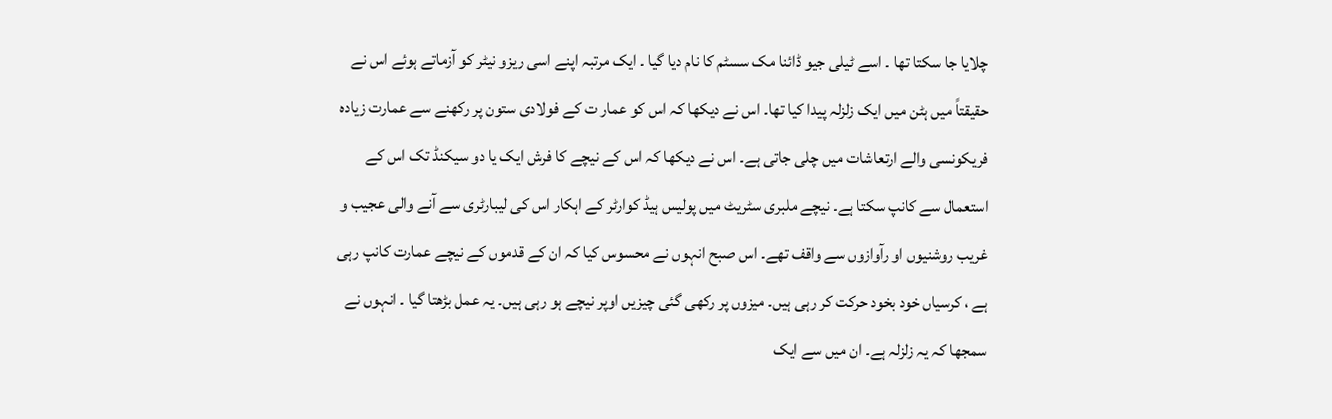چلایا جا سکتا تھا ۔ اسے ٹیلی جیو ڈائنا مک سسٹم کا نام دیا گیا ۔ ایک مرتبہ اپنے اسی ریزو نیٹر کو آزماتے ہوئے اس نے حقیقتاً میں ہٹن میں ایک زلزلہ پیدا کیا تھا۔ اس نے دیکھا کہ اس کو عمار ت کے فولادی ستون پر رکھنے سے عمارت زیادہ فریکونسی والے ارتعاشات میں چلی جاتی ہے۔ اس نے دیکھا کہ اس کے نیچے کا فرش ایک یا دو سیکنڈ تک اس کے استعمال سے کانپ سکتا ہے۔ نیچے ملبری سٹریٹ میں پولیس ہیڈ کوارٹر کے اہکار اس کی لیبارٹری سے آنے والی عجیب و غریب روشنیوں او رآوازوں سے واقف تھے۔ اس صبح انہوں نے محسوس کیا کہ ان کے قدموں کے نیچے عمارت کانپ رہی ہے ، کرسیاں خود بخود حرکت کر رہی ہیں۔ میزوں پر رکھی گئی چیزیں اوپر نیچے ہو رہی ہیں۔ یہ عمل بڑھتا گیا ۔ انہوں نے سمجھا کہ یہ زلزلہ ہے۔ ان میں سے ایک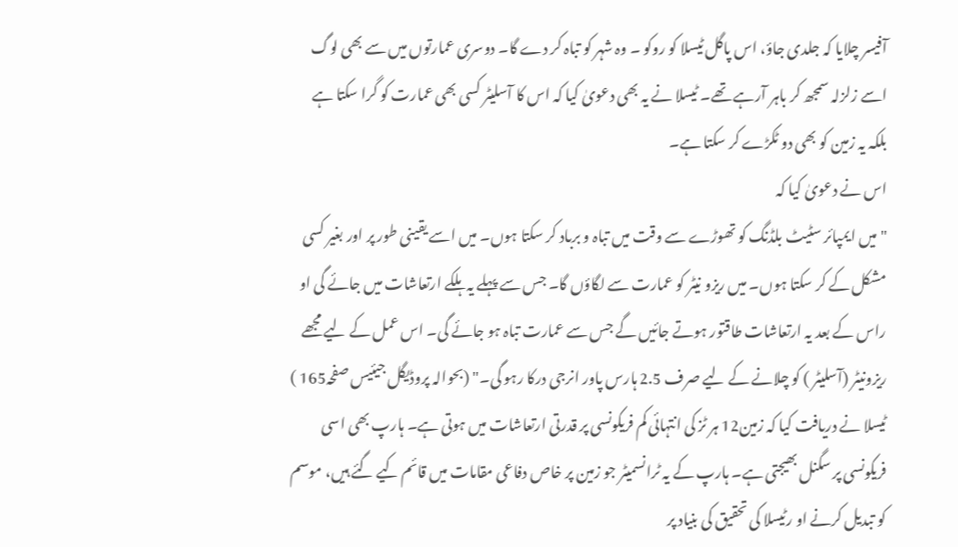آفیسر چلایا کہ جلدی جاؤ، اس پاگل ٹیسلا کو روکو ۔ وہ شہر کو تباہ کر دے گا۔ دوسری عمارتوں میں سے بھی لوگ اسے زلزلہ سمجھ کر باہر آرہے تھے۔ ٹیسلا نے یہ بھی دعویٰ کیا کہ اس کا آسلیٹر کسی بھی عمارت کو گرا سکتا ہے بلکہ یہ زمین کو بھی دو ٹکڑے کر سکتا ہے۔
اس نے دعویٰ کیا کہ
" میں ایمپائر سٹیٹ بلڈنگ کو تھوڑے سے وقت میں تباہ و برباد کر سکتا ہوں۔ میں اسے یقینی طور پر اور بغیر کسی مشکل کے کر سکتا ہوں۔ میں ریزو نیٹر کو عمارت سے لگاؤں گا۔ جس سے پہلے یہ ہلکے ارتعاشات میں جائے گی او راس کے بعد یہ ارتعاشات طاقتور ہوتے جائیں گے جس سے عمارت تباہ ہو جائے گی۔ اس عمل کے لیے مجھے ریزونیٹر (آسلیٹر ) کو چلانے کے لیے صرف 2.5 ہارس پاور انرجی درکا رہو گی۔" (بحوالہ پروڈیگل جیئیس صفحہ165 )
ٹیسلا نے دریافت کیا کہ زمین12 ہر ٹز کی انتہائی کم فریکونسی پر قدرتی ارتعاشات میں ہوتی ہے۔ ہارپ بھی اسی فریکونسی پر سگنل بھیجتی ہے۔ ہارپ کے یہ ٹرانسمیٹر جو زمین پر خاص دفاعی مقامات میں قائم کیے گئے ہیں، موسم کو تبدیل کرنے او رٹیسلا کی تحقیق کی بنیاد پر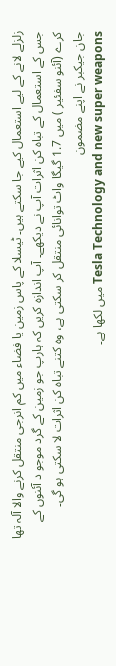زلزلے لانے کے لیے استعمال کیے جا سکتے ہیں۔ ٹیسلا کے پاس زمین یا فضاء میں کم انرجی منتقل کرنے والا آلہ تھا جس کے استعمال کے تباہ کن اثرات آپ نے دیکھے۔ آپ اندازہ کریں کہ ہارپ جو زمین کے گرد موجو د آئنوں کے کرے (آئنو سفئیر ) میں 1.7 گیگا واٹ توانائی منتقل کر سکتی ہے، وہ کتنے تباہ کن اثرات لا سکتی ہو گی۔
جان جیکبر نے اپنے مضمون
Tesla Technology and new super weapons میں لکھا ہے۔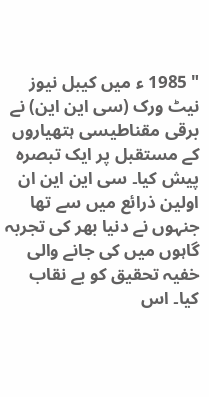" 1985 ء میں کیبل نیوز نیٹ ورک (سی این این) نے برقی مقناطیسی ہتھیاروں کے مستقبل پر ایک تبصرہ پیش کیا۔ سی این این ان اولین ذرائع میں سے تھا جنہوں نے دنیا بھر کی تجربہ گاہوں میں کی جانے والی خفیہ تحقیق کو بے نقاب کیا۔ اس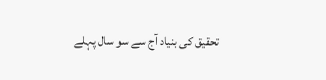تحقیق کی بنیاد آج سے سو سال پہلے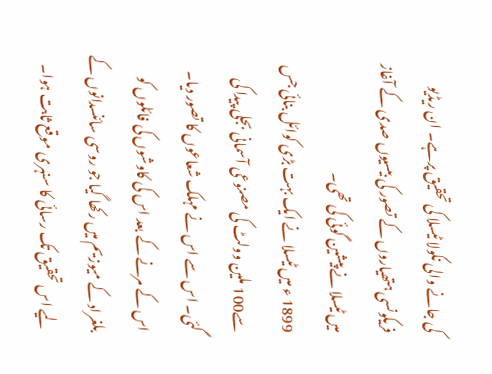کی جانے والی نکولا ٹیسلا کی تحقیق پرہے۔ ان ریڈیو فریکونسی ہتھیاروں کے تصور کی بیسیوں صدی کے آغاز میں ٹیسلا نے پیشین گوئی کی تھی۔
1899 ء میں ٹیسلا نے ایک بہت بڑی کوائل بنائی جس سے100 ملین وولٹ کی مصنوعی آسمانی بجلی پیدا کی گئی۔ اس سے اس نے مہلک شعاعوں کا تصور دیا۔ اس کے مرنے کے بعد اس کی کاوشوں کی فائلوں کو بلغراد کے میوزیم میں رکھا گیا جو روسی سائنسدانوں کے لیے اس تحقیق تک رسائی کا سنہری موقع ثابت ہوا۔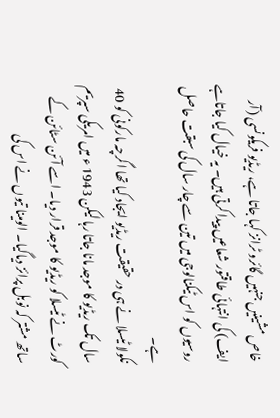خاص مشینیں جنہیں گائرو ٹرانز کہا جاتا ہے، ریڈیو فریکونسی (آر ایف) کی انتہائی طاقتور شعاعیں پیدا کرتی ہیں۔ یہ خیال کیا جاتاہے روسیوں کو اس ٹیکنالوجی میں تین سے چار سال کی سبقت حاصل ہے۔
نکولا ٹیسلا نے ہی در حقیقت ریڈیو ایجاد کیا تھا اگرچہ مارکونی کو 40 سال تک ریڈیو کا موجد مانا جاتا رہا لیکن 1943 ء میں امریکی سپریم کورٹ نے ٹیسلا کو ریڈیو کا موجد قرار دیا۔ اسے آئن سٹائن کے ساتھ مشتر کہ نوبل پرائز دیاگیا۔ الومینا تیوں نے اس کی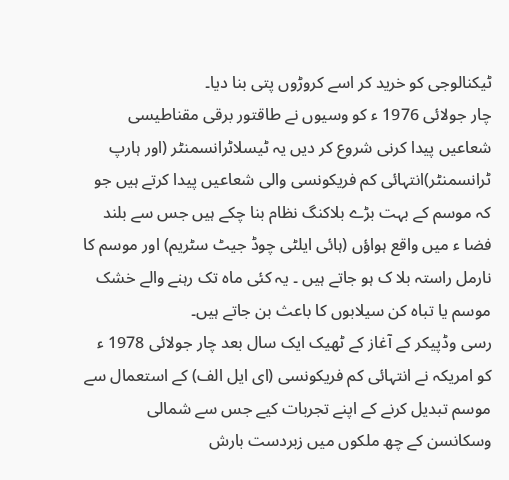ٹیکنالوجی کو خرید کر اسے کروڑوں پتی بنا دیا۔
چار جولائی 1976 ء کو وسیوں نے طاقتور برقی مقناطیسی شعاعیں پیدا کرنی شروع کر دیں یہ ٹیسلاٹرانسمنٹر (اور ہارپ ٹرانسمنٹر)انتہائی کم فریکونسی والی شعاعیں پیدا کرتے ہیں جو کہ موسم کے بہت بڑے بلاکنگ نظام بنا چکے ہیں جس سے بلند فضا ء میں واقع ہواؤں (ہائی ایلٹی چوڈ جیٹ سٹریم) اور موسم کا نارمل راستہ بلا ک ہو جاتے ہیں ۔ یہ کئی ماہ تک رہنے والے خشک موسم یا تباہ کن سیلابوں کا باعث بن جاتے ہیں۔
رسی وڈپیکر کے آغاز کے ٹھیک ایک سال بعد چار جولائی 1978 ء کو امریکہ نے انتہائی کم فریکونسی (ای ایل الف) کے استعمال سے موسم تبدیل کرنے کے اپنے تجربات کیے جس سے شمالی وسکانسن کے چھ ملکوں میں زبردست بارش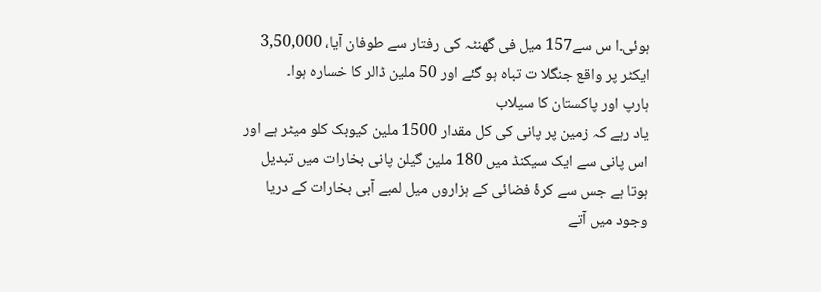ہوئی۔ا س سے157 میل فی گھنٹہ کی رفتار سے طوفان آیا، 3,50,000 ایکٹر پر واقع جنگلا ت تباہ ہو گئے اور 50 ملین ڈالر کا خسارہ ہوا۔
ہارپ اور پاکستان کا سیلاب
یاد رہے کہ زمین پر پانی کی کل مقدار 1500 ملین کیوبک کلو میٹر ہے اور اس پانی سے ایک سیکنڈ میں 180 ملین گیلن پانی بخارات میں تبدیل ہوتا ہے جس سے کرۂ فضائی کے ہزاروں میل لمبے آبی بخارات کے دریا وجود میں آتے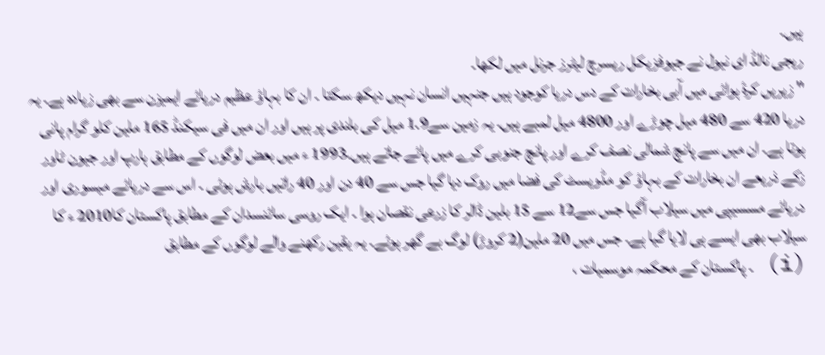ہیں۔
ریجی نالڈ ای نیول نے جیوفزیکل ریسرچ لیٹرز جرنل میں لکھا۔
" زیریں کرۂ ہوائی میں آبی بخارات کے دس دریا کوجود ہیں جنہیں انسان نہیں دیکھ سکتا ۔ ان کا بہاؤ عظیم دریائے ایمیزن سے بھی زیادہ ہے۔ یہ دریا 420 سے 480 میل چوڑے اور 4800 میل لمبے ہیں۔ یہ زمین سے1.9 میل کی بلندی پر ہیں اور ان میں فی سیکنڈ 165 ملین کلو گرام پانی ہوتا ہے۔ ان میں سے پانچ شمالی نصف کرے اور پانچ جنوبی کرے میں پائے جاتے ہیں۔1993 ء میں بعض لوگوں کے مطابق ہارپ اور جیون ٹاور زکے ذریعے ان بخارات کے بہاؤ کو مڈویسٹ کی فضا میں روک دیا گیا جس سے 40 دن اور 40 راتیں بارش ہوئی ۔ اس سے دریائے میسوری اور دریائے مسسیپی میں سیلاب آگیا جس سے12 سے 15 بلین ڈالر کا زرعی نقصان ہوا ۔ ایک روسی سائنسدان کے مطابق پاکستان کا2010 ء کا سیلاب بھی ایسے ہی لایا گیا ہے۔ جس میں 20 ملین(2 کروڑ) لوگ بے گھر ہوئے۔ یہ یقین رکھنے والے لوگوں کے مطابق
(i) ۔ پاکستان کے محکمہ موسمیات ،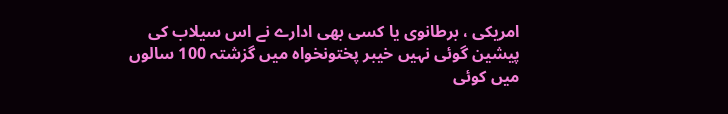امریکی ، برطانوی یا کسی بھی ادارے نے اس سیلاب کی پیشین گوئی نہیں خیبر پختونخواہ میں گزشتہ 100 سالوں میں کوئی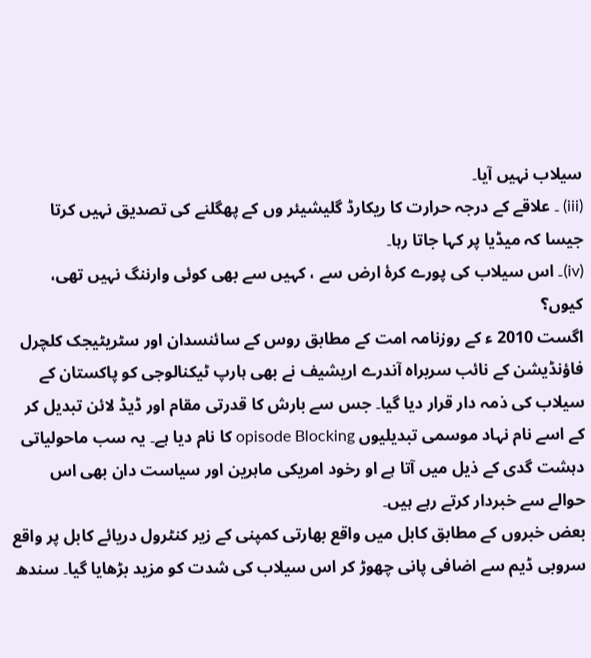سیلاب نہیں آیا۔
(iii) ۔ علاقے کے درجہ حرارت کا ریکارڈ گلیشیئر وں کے پھگلنے کی تصدیق نہیں کرتا جیسا کہ میڈیا پر کہا جاتا رہا۔
(iv)۔ اس سیلاب کی پورے کرۂ ارض سے ، کہیں سے بھی کوئی وارننگ نہیں تھی، کیوں؟
اگست 2010 ء کے روزنامہ امت کے مطابق روس کے سائنسدان اور سٹریٹیجک کلچرل فاؤنڈیشن کے نائب سربراہ آندرے اریشیف نے بھی ہارپ ٹیکنالوجی کو پاکستان کے سیلاب کی ذمہ دار قرار دیا گیا۔ جس سے بارش کا قدرتی مقام اور ڈیڈ لائن تبدیل کر کے اسے نام نہاد موسمی تبدیلیوں opisode Blocking کا نام دیا ہے۔ یہ سب ماحولیاتی دہشت گدی کے ذیل میں آتا ہے او رخود امریکی ماہرین اور سیاست دان بھی اس حوالے سے خبردار کرتے رہے ہیں۔
بعض خبروں کے مطابق کابل میں واقع بھارتی کمپنی کے زیر کنٹرول دریائے کابل پر واقع سروبی ڈیم سے اضافی پانی چھوڑ کر اس سیلاب کی شدت کو مزید بڑھایا گیا۔ سندھ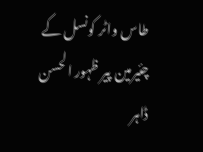طاس واٹر کونسل کے چئیرمین پیر ظہور الحسن ڈاہر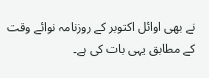نے بھی اوائل اکتوبر کے روزنامہ نوائے وقت کے مطابق یہی بات کی ہے۔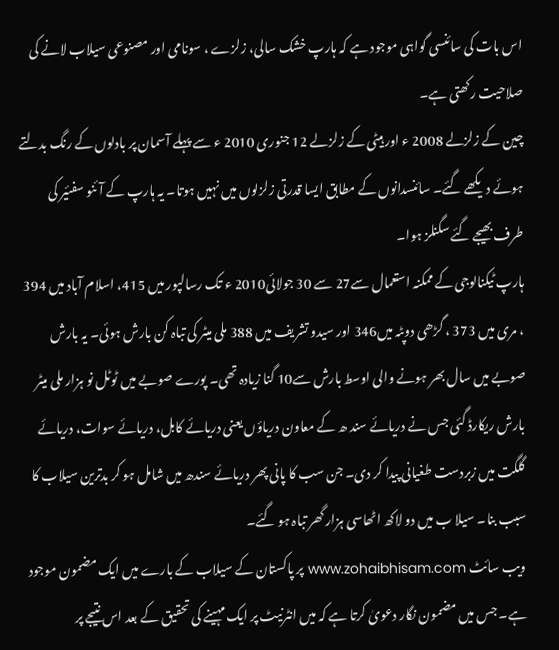اس بات کی سائنسی گواہی موجود ہے کہ ہارپ خشک سالی، زلزے ، سونامی اور مصنوعی سیلاب لانے کی صلاحیت رکھتی ہے۔
چین کے زلزلے 2008 ء اور ہیٹی کے زلزلے 12 جنوری 2010 ء سے پہلے آسمان پر بادلوں کے رنگ بدلتے ہوئے دیکھے گئے۔ سائنسدانوں کے مطابق ایسا قدرتی زلزلوں میں نہیں ہوتا۔ یہ ہارپ کے آئنو سفئیر کی طرف بھیجے گئے سگنلز ہوا۔
ہارپ ٹیکنالوجی کے ممکنہ استعمال سے27 سے 30 جولائی2010 ء تک رسالپور میں 415، اسلام آباد میں 394 ، مری میں 373 ، گڑھی دوپٹہ میں346 اور سیدو تشریف میں 388 ملی میٹر کی تباہ کن بارش ہوئی۔ یہ بارش صوبے میں سال بھر ہونے والی اوسط بارش سے10 گنا زیادہ تھی۔ پورے صوبے میں ٹوٹل نو ہزار ملی میٹر بارش ریکارڈ گئی جس نے دریائے سند ھ کے معاون دریاؤں یعنی دریائے کابل، دریائے سوات، دریائے گلگت میں زبردست طغیانی پیدا کر دی۔ جن سب کا پانی پھر دریائے سندھ میں شامل ہو کر بدترین سیلاب کا سبب بنا۔ سیلا ب میں دو لاکھ اٹھاسی ہزار گھر تباہ ہو گئے۔
ویب سائٹ www.zohaibhisam.com پر پاکستان کے سیلاب کے بارے میں ایک مضمون موجود ہے۔ جس میں مضمون نگار دعویٰ کرتا ہے کہ میں انٹرنیٹ پر ایک مہینے کی تحقیق کے بعد اس نتیجے پر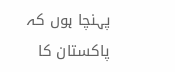پہنچا ہوں کہ پاکستان کا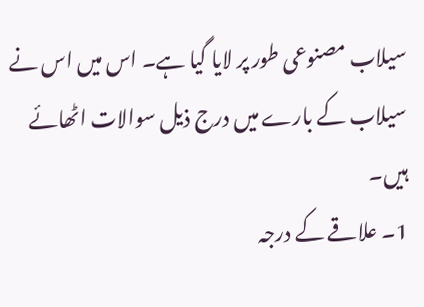سیلاب مصنوعی طور پر لایا گیا ہے۔ اس میں اس نے سیلاب کے بارے میں درج ذیل سوالات اٹھائے ہیں۔
1۔ علاقے کے درجہ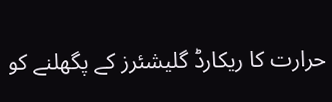حرارت کا ریکارڈ گلیشئرز کے پگھلنے کو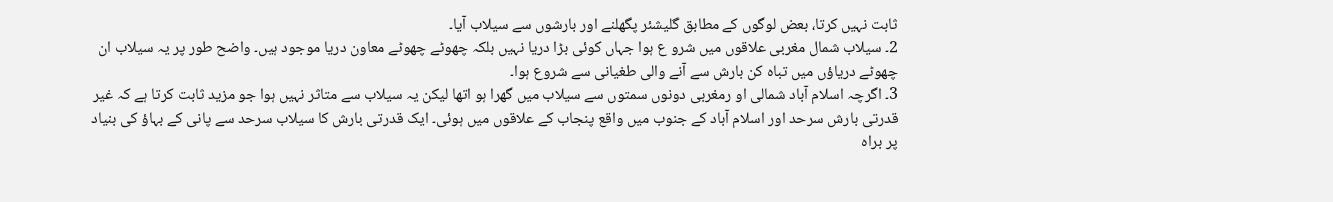ثابت نہیں کرتا، بعض لوگوں کے مطابق گلیشئر پگھلنے اور بارشوں سے سیلاب آیا۔
2۔ سیلاب شمال مغربی علاقوں میں شرو ع ہوا جہاں کوئی بڑا دریا نہیں بلکہ چھوٹے چھوٹے معاون دریا موجود ہیں۔ واضح طور پر یہ سیلاب ان چھوٹے دریاؤں میں تباہ کن بارش سے آنے والی طغیانی سے شروع ہوا۔
3۔ اگرچہ اسلام آباد شمالی او رمغربی دونوں سمتوں سے سیلاب میں گھرا ہو اتھا لیکن یہ سیلاب سے متاثر نہیں ہوا جو مزید ثابت کرتا ہے کہ غیر قدرتی بارش سرحد اور اسلام آباد کے جنوب میں واقع پنجاب کے علاقوں میں ہوئی۔ ایک قدرتی بارش کا سیلاب سرحد سے پانی کے بہاؤ کی بنیاد پر براہ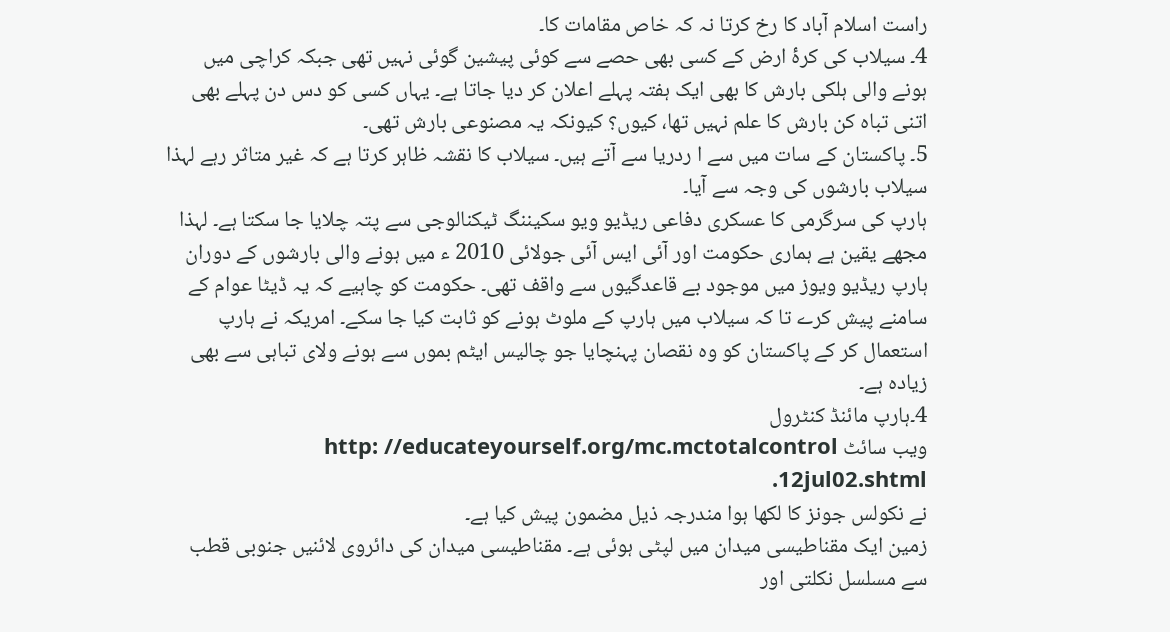راست اسلام آباد کا رخ کرتا نہ کہ خاص مقامات کا۔
4۔ سیلاب کی کرۂ ارض کے کسی بھی حصے سے کوئی پیشین گوئی نہیں تھی جبکہ کراچی میں ہونے والی ہلکی بارش کا بھی ایک ہفتہ پہلے اعلان کر دیا جاتا ہے۔ یہاں کسی کو دس دن پہلے بھی اتنی تباہ کن بارش کا علم نہیں تھا، کیوں؟ کیونکہ یہ مصنوعی بارش تھی۔
5۔ پاکستان کے سات میں سے ا ردریا سے آتے ہیں۔ سیلاب کا نقشہ ظاہر کرتا ہے کہ غیر متاثر رہے لہذا سیلاب بارشوں کی وجہ سے آیا۔
ہارپ کی سرگرمی کا عسکری دفاعی ریڈیو ویو سکیننگ ٹیکنالوجی سے پتہ چلایا جا سکتا ہے۔ لہذا مجھے یقین ہے ہماری حکومت اور آئی ایس آئی جولائی 2010 ء میں ہونے والی بارشوں کے دوران ہارپ ریڈیو ویوز میں موجود بے قاعدگیوں سے واقف تھی۔ حکومت کو چاہیے کہ یہ ڈیٹا عوام کے سامنے پیش کرے تا کہ سیلاب میں ہارپ کے ملوٹ ہونے کو ثابت کیا جا سکے۔ امریکہ نے ہارپ استعمال کر کے پاکستان کو وہ نقصان پہنچایا جو چالیس ایٹم بموں سے ہونے ولای تباہی سے بھی زیادہ ہے۔
4۔ہارپ مائنڈ کنٹرول
ویب سائٹ http: //educateyourself.org/mc.mctotalcontrol 12jul02.shtml.
نے نکولس جونز کا لکھا ہوا مندرجہ ذیل مضمون پیش کیا ہے۔
زمین ایک مقناطیسی میدان میں لپٹی ہوئی ہے۔ مقناطیسی میدان کی دائروی لائنیں جنوبی قطب سے مسلسل نکلتی اور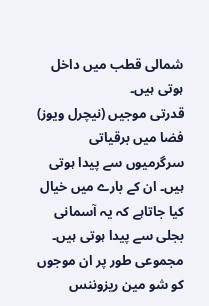شمالی قطب میں داخل ہوتی ہیں۔
قدرتی موجیں (نیچرل ویوز) فضا میں برقیاتی سرگرمیوں سے پیدا ہوتی ہیں۔ ان کے بارے میں خیال کیا جاتاہے کہ یہ آسمانی بجلی سے پیدا ہوتی ہیں۔ مجموعی طور پر ان موجوں کو شو مین ریزوننس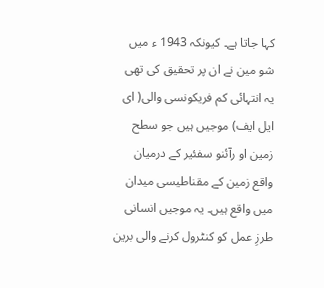کہا جاتا ہے۔ کیونکہ 1943 ء میں شو مین نے ان پر تحقیق کی تھی یہ انتہائی کم فریکونسی والی( ای ایل ایف) موجیں ہیں جو سطح زمین او رآئنو سفئیر کے درمیان واقع زمین کے مقناطیسی میدان میں واقع ہیں۔ یہ موجیں انسانی طرزِ عمل کو کنٹرول کرنے والی برین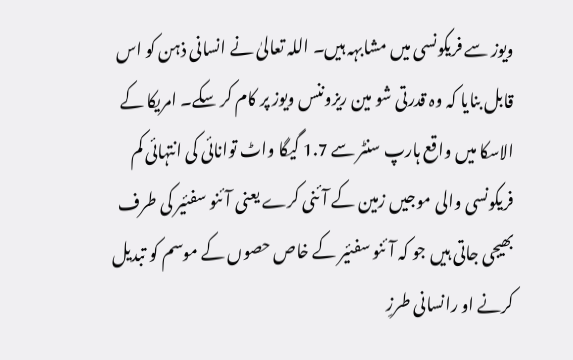ویوز سے فریکونسی میں مشابہہ ہیں۔ اللہ تعالیٰ نے انسانی ذہن کو اس قابل بنایا کہ وہ قدرتی شو مین ریزوننس ویوز پر کام کر سکے۔ امریکا کے الاسکا میں واقع ہارپ سنٹر سے 1.7 گیگا واٹ توانائی کی انتہائی کم فریکونسی والی موجیں زمین کے آئنی کرے یعنی آئنو سفئیر کی طرف بھیجی جاتی ہیں جو کہ آئنو سفئیر کے خاص حصوں کے موسم کو تبدیل کرنے او رانسانی طرزِ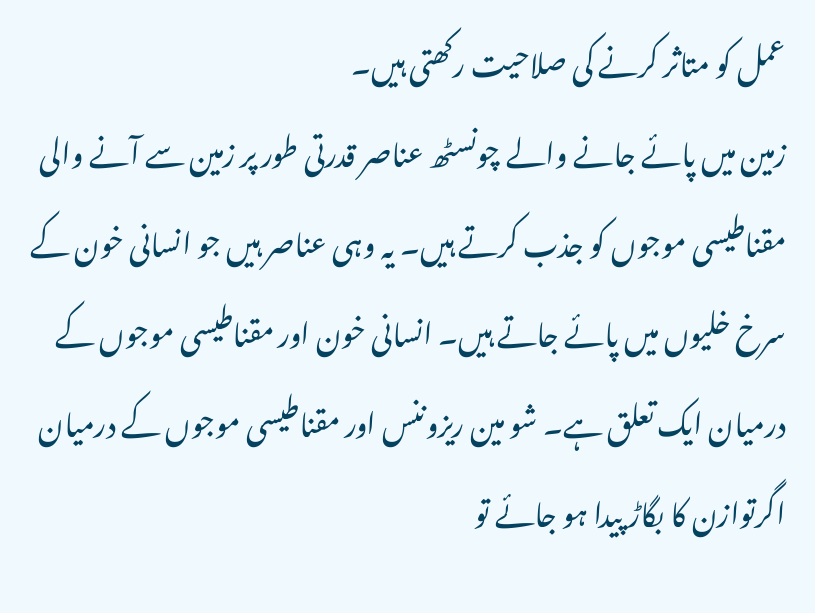عمل کو متاثر کرنے کی صلاحیت رکھتی ہیں۔
زمین میں پائے جانے والے چونسٹھ عناصر قدرتی طور پر زمین سے آنے والی مقناطیسی موجوں کو جذب کرتے ہیں۔ یہ وہی عناصر ہیں جو انسانی خون کے سرخ خلیوں میں پائے جاتے ہیں۔ انسانی خون اور مقناطیسی موجوں کے درمیان ایک تعلق ہے۔ شو مین ریزوننس اور مقناطیسی موجوں کے درمیان اگرتوازن کا بگاڑ پیدا ہو جائے تو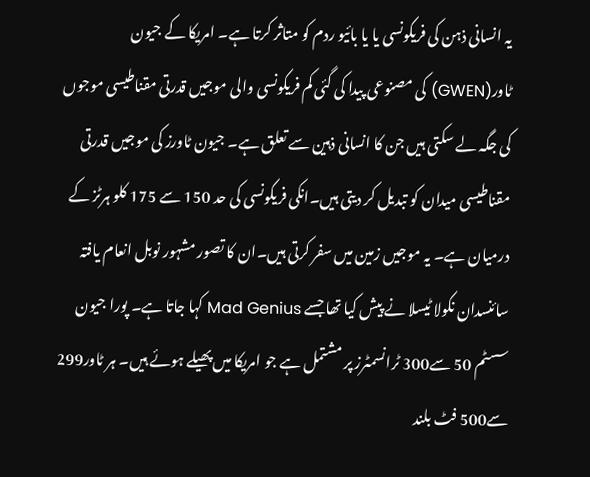یہ انسانی ذہن کی فریکونسی یا یا بائیو ردم کو متاثر کرتا ہے۔ امریکا کے جیون ٹاور(GWEN) کی مصنوعی پیدا کی گئی کم فریکونسی والی موجیں قدرتی مقناطیسی موجوں کی جگہ لے سکتی ہیں جن کا انسانی ذہین سے تعلق ہے۔ جیون ٹاورز کی موجیں قدرتی مقناطیسی میدان کو تبدیل کر دیتی ہیں۔انکی فریکونسی کی حد 150 سے 175 کلو ہرٹز کے درمیان ہے۔ یہ موجیں زمین میں سفر کرتی ہیں۔ان کا تصور مشہور نوبل انعام یافتہ سائنسدان نکولا ٹیسلا نے پیش کیا تھا جسے Mad Genius کہا جاتا ہے۔ پورا جیون سسٹم 50 سے300 ٹرانسمٹرز پر مشتمل ہے جو امریکا میں پھیلے ہوئے ہیں۔ ہر ٹاور299 سے500 فٹ بلند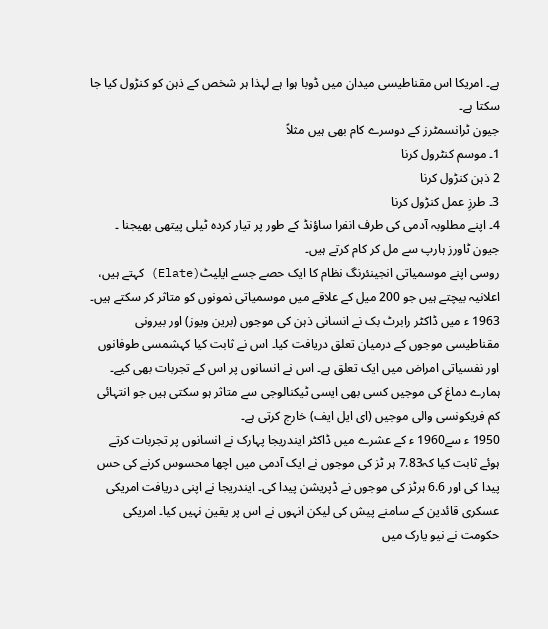ہے۔ امریکا اس مقناطیسی میدان میں ڈوبا ہوا ہے لہذا ہر شخص کے ذہن کو کنڑول کیا جا سکتا ہے۔
جیون ٹرانسمٹرز کے دوسرے کام بھی ہیں مثلاً
1۔ موسم کنٹرول کرنا
2 ذہن کنڑول کرنا
3۔ طرزِ عمل کنڑول کرنا
4۔ اپنے مطلوبہ آدمی کی طرف انفرا ساؤنڈ کے طور پر تیار کردہ ٹیلی پیتھی بھیجنا ۔
جیون ٹاورز ہارپ سے مل کر کام کرتے ہیں۔
روسی اپنے موسمیاتی انجینئرنگ نظام کا ایک حصے جسے ایلیٹ(Elate) کہتے ہیں، اعلانیہ بیچتے ہیں جو 200 میل کے علاقے میں موسمیاتی نمونوں کو متاثر کر سکتے ہیں۔
1963 ء میں ڈاکٹر رابرٹ بک نے انسانی ذہن کی موجوں (برین ویوز) اور بیرونی مقناطیسی موجوں کے درمیان تعلق دریافت کیا۔ اس نے ثابت کیا کہشمسی طوفانوں اور نفسیاتی امراض میں ایک تعلق ہے۔ اس نے انسانوں پر اس کے تجربات بھی کیے۔
ہمارے دماغ کی موجیں کسی بھی ایسی ٹیکنالوجی سے متاثر ہو سکتی ہیں جو انتہائی کم فریکونسی والی موجیں (ای ایل ایف) خارج کرتی ہے۔
1950 ء سے1960 ء کے عشرے میں ڈاکٹر ایندریجا پہارک نے انسانوں پر تجربات کرتے ہوئے ثابت کیا کہ7.83 ہر ٹز کی موجوں نے ایک آدمی میں اچھا محسوس کرنے کی حس پیدا کی اور 6.6 ہرٹز کی موجوں نے ڈپریشن پیدا کی۔ ایندریجا نے اپنی دریافت امریکی عسکری قائدین کے سامنے پیش کی لیکن انہوں نے اس پر یقین نہیں کیا۔ امریکی حکومت نے نیو یارک میں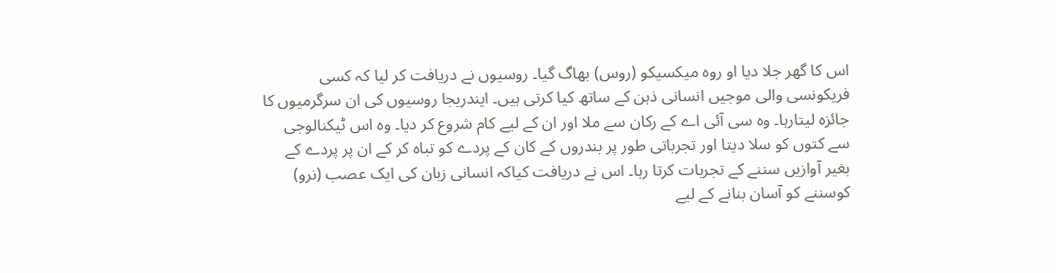اس کا گھر جلا دیا او روہ میکسیکو (روس) بھاگ گیا۔ روسیوں نے دریافت کر لیا کہ کسی فریکونسی والی موجیں انسانی ذہن کے ساتھ کیا کرتی ہیں۔ ایندریجا روسیوں کی ان سرگرمیوں کا جائزہ لیتارہا۔ وہ سی آئی اے کے رکان سے ملا اور ان کے لیے کام شروع کر دیا۔ وہ اس ٹیکنالوجی سے کتوں کو سلا دیتا اور تجرباتی طور پر بندروں کے کان کے پردے کو تباہ کر کے ان پر پردے کے بغیر آوازیں سننے کے تجربات کرتا رہا۔ اس نے دریافت کیاکہ انسانی زبان کی ایک عصب (نرو) کوسننے کو آسان بنانے کے لیے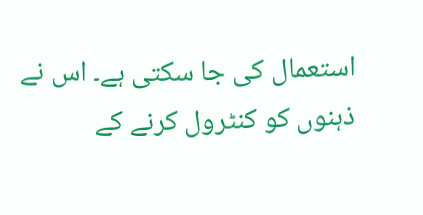استعمال کی جا سکتی ہے۔ اس نے ذہنوں کو کنٹرول کرنے کے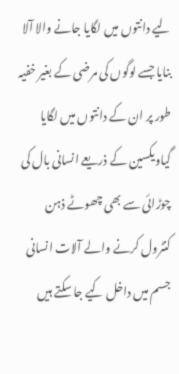لیے دانتوں میں لگایا جانے والا آلا بنایا جسے لوگوں کی مرضی کے بغیر خفیہ طور پر ان کے دانتوں میں لگایا گیاویکسین کے ذریعے انسانی بال کی چوڑائی سے بھی چھوٹے ذہن کنٹرول کرنے والے آلات انسانی جسم میں داخل کیے جا سکتے ہیں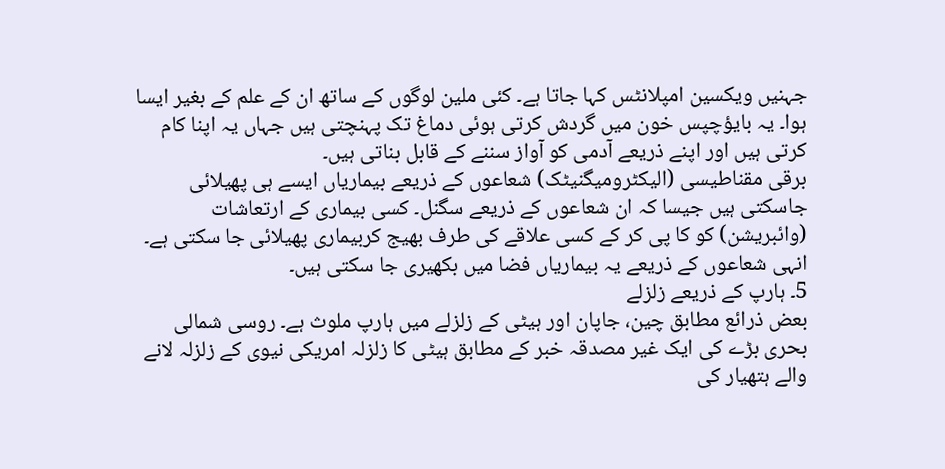جہنیں ویکسین امپلانٹس کہا جاتا ہے۔ کئی ملین لوگوں کے ساتھ ان کے علم کے بغیر ایسا ہوا۔ یہ بایؤچپس خون میں گردش کرتی ہوئی دماغ تک پہنچتی ہیں جہاں یہ اپنا کام کرتی ہیں اور اپنے ذریعے آدمی کو آواز سننے کے قابل بناتی ہیں۔
برقی مقناطیسی (الیکٹرومیگنیٹک) شعاعوں کے ذریعے بیماریاں ایسے ہی پھیلائی جاسکتی ہیں جیسا کہ ان شعاعوں کے ذریعے سگنل۔ کسی بیماری کے ارتعاشات (وائبریشن) کو کا پی کر کے کسی علاقے کی طرف بھیج کربیماری پھیلائی جا سکتی ہے۔ انہی شعاعوں کے ذریعے یہ بیماریاں فضا میں بکھیری جا سکتی ہیں۔
5۔ ہارپ کے ذریعے زلزلے
بعض ذرائع مطابق چین، جاپان اور ہیٹی کے زلزلے میں ہارپ ملوث ہے۔ روسی شمالی بحری بڑے کی ایک غیر مصدقہ خبر کے مطابق ہیٹی کا زلزلہ امریکی نیوی کے زلزلہ لانے والے ہتھیار کی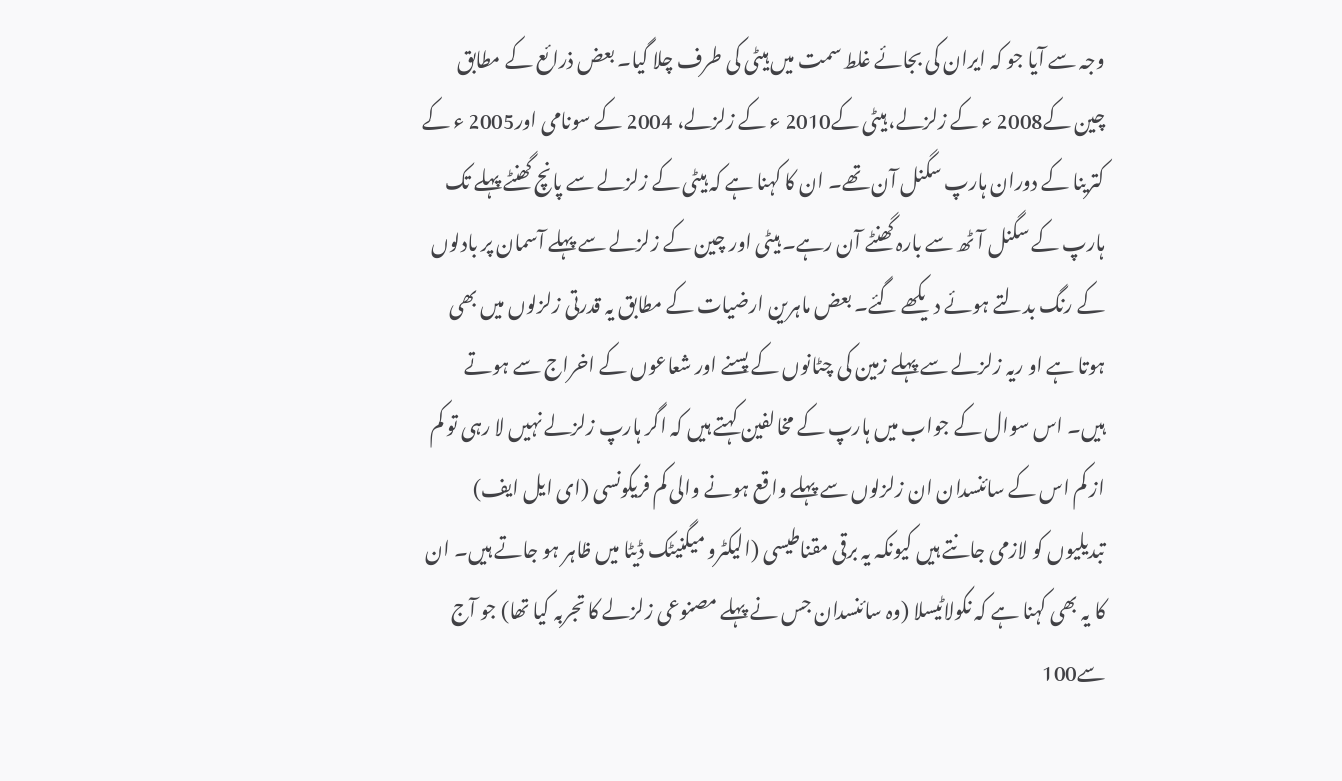وجہ سے آیا جو کہ ایران کی بجائے غلط سمت میں ہیٹی کی طرف چلا گیا۔ بعض ذرائع کے مطابق چین کے2008 ء کے زلزلے، ہیٹی کے2010 ء کے زلزلے، 2004 کے سونامی اور2005 ء کے کترینا کے دوران ہارپ سگنل آن تھے۔ ان کا کہنا ہے کہ ہیٹی کے زلزلے سے پانچ گھنٹے پہلے تک ہارپ کے سگنل آٹھ سے بارہ گھنٹے آن رہے۔ ہیٹی اور چین کے زلزلے سے پہلے آسمان پر بادلوں کے رنگ بدلتے ہوئے دیکھے گئے۔ بعض ماہرین ارضیات کے مطابق یہ قدرتی زلزلوں میں بھی ہوتا ہے او ریہ زلزلے سے پہلے زمین کی چٹانوں کے پسنے اور شعاعوں کے اخراج سے ہوتے ہیں۔ اس سوال کے جواب میں ہارپ کے مخالفین کہتے ہیں کہ اگر ہارپ زلزلے نہیں لا رہی تو کم از کم اس کے سائنسدان ان زلزلوں سے پہلے واقع ہونے والی کم فریکونسی (ای ایل ایف) تبدیلیوں کو لازمی جانتے ہیں کیونکہ یہ برقی مقناطیسی (الیکٹرو میگنیٹک ڈیٹا میں ظاہر ہو جاتے ہیں۔ ان کا یہ بھی کہنا ہے کہ نکولاٹیسلا (وہ سائنسدان جس نے پہلے مصنوعی زلزلے کا تجربہ کیا تھا) جو آج سے100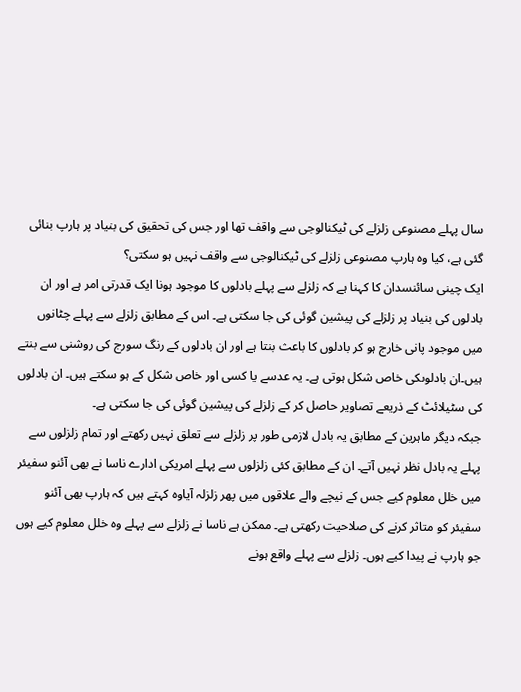سال پہلے مصنوعی زلزلے کی ٹیکنالوجی سے واقف تھا اور جس کی تحقیق کی بنیاد پر ہارپ بنائی گئی ہے، کیا وہ ہارپ مصنوعی زلزلے کی ٹیکنالوجی سے واقف نہیں ہو سکتی؟
ایک چینی سائنسدان کا کہنا ہے کہ زلزلے سے پہلے بادلوں کا موجود ہونا ایک قدرتی امر ہے اور ان بادلوں کی بنیاد پر زلزلے کی پیشین گوئی کی جا سکتی ہے۔ اس کے مطابق زلزلے سے پہلے چٹانوں میں موجود پانی خارج ہو کر بادلوں کا باعث بنتا ہے اور ان بادلوں کے رنگ سورج کی روشنی سے بنتے ہیں۔ان بادلوںکی خاص شکل ہوتی ہے۔ یہ عدسے یا کسی اور خاص شکل کے ہو سکتے ہیں۔ ان بادلوں کی سٹیلائٹ کے ذریعے تصاویر حاصل کر کے زلزلے کی پیشین گوئی کی جا سکتی ہے۔
جبکہ دیگر ماہرین کے مطابق یہ بادل لازمی طور پر زلزلے سے تعلق نہیں رکھتے اور تمام زلزلوں سے پہلے یہ بادل نظر نہیں آتے۔ ان کے مطابق کئی زلزلوں سے پہلے امریکی ادارے ناسا نے بھی آئنو سفیئر میں خلل معلوم کیے جس کے نیچے والے علاقوں میں پھر زلزلہ آیاوہ کہتے ہیں کہ ہارپ بھی آئنو سفیئر کو متاثر کرنے کی صلاحیت رکھتی ہے۔ ممکن ہے ناسا نے زلزلے سے پہلے وہ خلل معلوم کیے ہوں جو ہارپ نے پیدا کیے ہوں۔ زلزلے سے پہلے واقع ہونے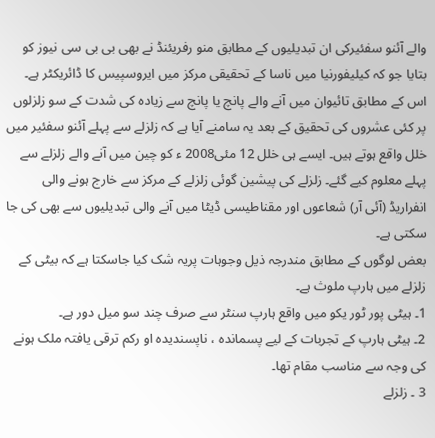والے آئنو سفئیرکی ان تبدیلیوں کے مطابق منو رفریئنڈ نے بھی بی بی سی نیوز کو بتایا جو کہ کیلیفورنیا میں ناسا کے تحقیقی مرکز میں ایروسپیس کا ڈائریکٹر ہے۔ اس کے مطابق تائیوان میں آنے والے پانچ یا پانچ سے زیادہ کی شدت کے سو زلزلوں پر کئی عشروں کی تحقیق کے بعد یہ سامنے آیا ہے کہ زلزلے سے پہلے آئنو سفئیر میں خلل واقع ہوتے ہیں۔ ایسے ہی خلل 12 مئی2008 ء کو چین میں آنے والے زلزلے سے پہلے معلوم کیے گئے۔ زلزلے کی پیشین گوئی زلزلے کے مرکز سے خارج ہونے والی انفراریڈ (آئی آر) شعاعوں اور مقناطیسی ڈیٹا میں آنے والی تبدیلیوں سے بھی کی جا سکتی ہے۔
بعض لوگوں کے مطابق مندرجہ ذیل وجوہات پریہ شک کیا جاسکتا ہے کہ بیٹی کے زلزلے میں ہارپ ملوث ہے۔
1۔ ہیٹی پور ٹور یکو میں واقع ہارپ سنٹر سے صرف چند سو میل دور ہے۔
2۔ ہیٹی ہارپ کے تجربات کے لیے پسماندہ ، ناپسندیدہ او رکم ترقی یافتہ ملک ہونے کی وجہ سے مناسب مقام تھا۔
3 ۔ زلزلے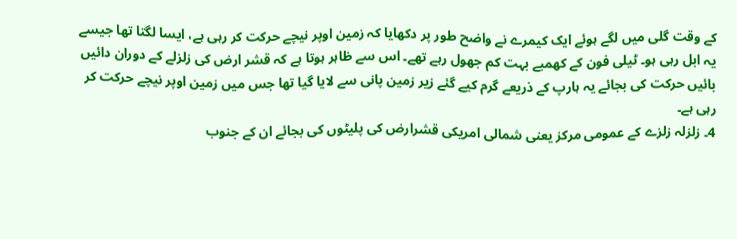کے وقت گلی میں لگے ہوئے ایک کیمرے نے واضح طور پر دکھایا کہ زمین اوپر نیچے حرکت کر رہی ہے، ایسا لگتا تھا جیسے یہ ابل رہی ہو۔ ٹیلی فون کے کھمبے بہت کم جھول رہے تھے۔ اس سے ظاہر ہوتا ہے کہ قشر ارض کی زلزلے کے دوران دائیں بائیں حرکت کی بجائے یہ ہارپ کے ذریعے گرم کیے گئے زیر زمین پانی سے لایا گیا تھا جس میں زمین اوپر نیچے حرکت کر رہی ہے۔
4۔ زلزلہ زلزے کے عمومی مرکز یعنی شمالی امریکی قشرارض کی پلیٹوں کی بجائے ان کے جنوب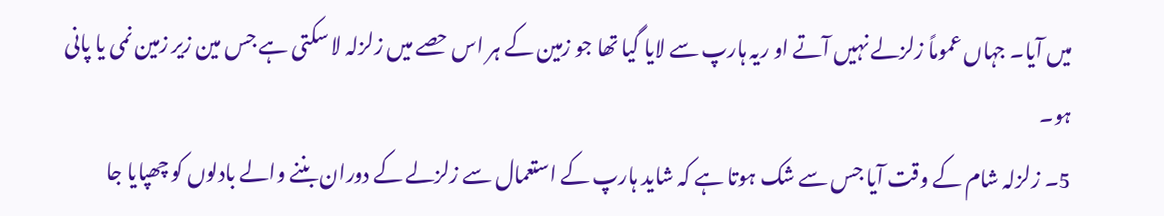میں آیا۔ جہاں عموماً زلزلے نہیں آتے او ریہ ہارپ سے لایا گیا تھا جو زمین کے ہر اس حصے میں زلزلہ لا سکتی ہے جس مین زیر زمین نمی یا پانی ہو۔
5۔ زلزلہ شام کے وقت آیا جس سے شک ہوتا ہے کہ شاید ہارپ کے استعمال سے زلزلے کے دوران بننے والے بادلوں کو چھپایا جا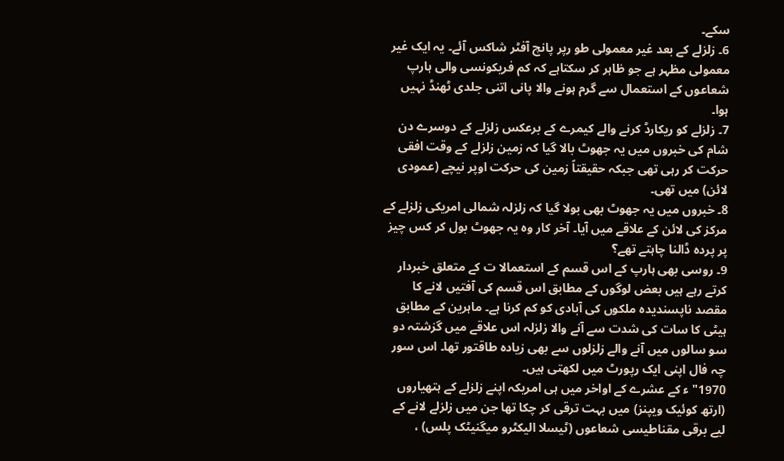سکے۔
6۔ زلزلے کے بعد غیر معمولی طو رپر پانچ آفٹر شاکس آئے۔ یہ ایک غیر معمولی مظہر ہے جو ظاہر کر سکتاہے کہ کم فریکونسی والی ہارپ شعاعوں کے استعمال سے گرم ہونے والا پانی اتنی جلدی ٹھنڈ نہیں ہوا۔
7۔ زلزلے کو ریکارڈ کرنے والے کیمرے کے برعکس زلزلے کے دوسرے دن شام کی خبروں میں یہ جھوٹ بالا گیا کہ زمین زلزلے کے وقت افقی حرکت کر رہی تھی جبکہ حقیقتاً زمین کی حرکت اوپر نیچے (عمودی لائن) میں تھی۔
8۔ خبروں میں یہ جھوٹ بھی بولا گیا کہ زلزلہ شمالی امریکی زلزلے کے مرکز کی لائن کے علاقے میں آیا۔ آخر کار وہ یہ جھوٹ بول کر کس چیز پر پردہ ڈالنا چاہتے تھے؟
9۔ روسی بھی ہارپ کے اس قسم کے استعمالا ت کے متعلق خبردار کرتے رہے ہیں بعض لوگوں کے مطابق اس قسم کی آفتیں لانے کا مقصد ناپسندیدہ ملکوں کی آبادی کو کم کرنا ہے۔ ماہرین کے مطابق ہیٹی کا سات کی شدت سے آنے والا زلزلہ اس علاقے میں گزشتہ دو سو سالوں میں آنے والے زلزلوں سے بھی زیادہ طاقتور تھا۔ اس سور چہ فال اپنی ایک رپورٹ میں لکھتی ہیں۔
1970" ء کے عشرے کے اواخر میں ہی امریکہ اپنے زلزلے کے ہتھیاروں (ارتھ کوئیک ویپنز) میں بہت ترقی کر چکا تھا جن میں زلزلے لانے کے لیے برقی مقناطیسی شعاعوں (ٹیسلا الیکٹرو میگنیٹک پلس) ،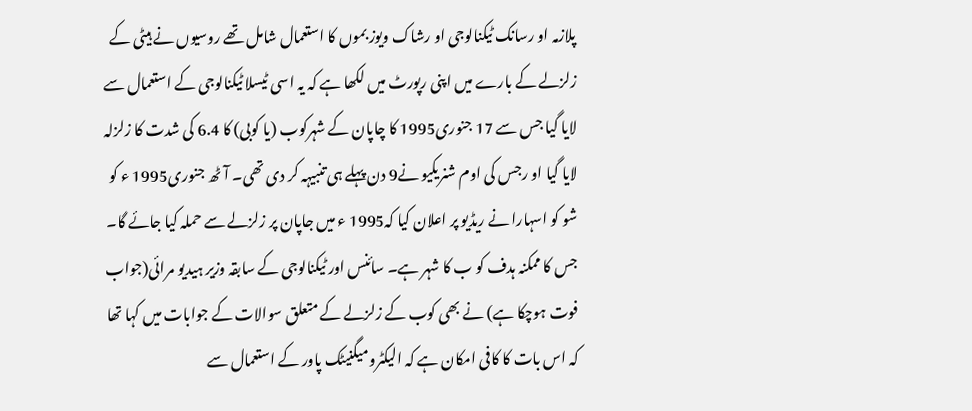پلازمہ او رسانک ٹیکنالوجی او رشاک ویوز بموں کا استعمال شامل تھے روسیوں نے ہیٹی کے زلزلے کے بارے میں اپنی رپورٹ میں لکھا ہے کہ یہ اسی ٹیسلا ٹیکنالوجی کے استعمال سے لایا گیا جس سے 17 جنوری1995 کا چاپان کے شہرکوب (یا کوبی) کا 6.4 کی شدت کا زلزلہ لایا گیا او رجس کی اوم شنریکیو نے9 دن پہلے ہی تنبیہہ کر دی تھی۔ آٹھ جنوری1995 ء کو شو کو اسہارا نے ریڈیو پر اعلان کیا کہ1995 ء میں جاپان پر زلزلے سے حملہ کیا جائے گا۔ جس کا ممکنہ ہدف کو ب کا شہر ہے۔ سائنس اور ٹیکنالوجی کے سابقہ وزیر ہیدیو مرائی(جواب فوت ہوچکا ہے) نے بھی کوب کے زلزلے کے متعلق سوالات کے جوابات میں کہا تھا کہ اس بات کا کافی امکان ہے کہ الیکٹرومیگنیٹک پاور کے استعمال سے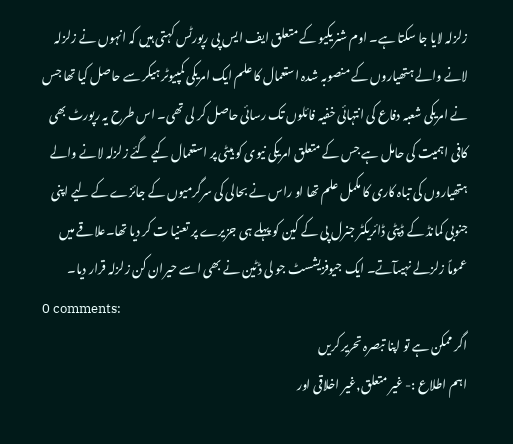زلزلہ لایا جا سکتا ہے۔ اوم شنریکیو کے متعلق ایف ایس پی رپورٹس کہتی ہیں کہ انہوں نے زلزلہ لانے والے ہتھیاروں کے منصوبہ شدہ استعمال کا علم ایک امریکی کمپیوٹر ہیکر سے حاصل کیا تھا جس نے امریکی شعبہ دفاع کی انتہائی خفیہ فائلوں تک رسائی حاصل کر لی تھی۔ اس طرح یہ رپورٹ بھی کافی اہمیت کی حامل ہے جس کے متعلق امریکی نیوی کو ہیٹی پر استعمال کیے گئے زلزلہ لانے والے ہتھیاروں کی تباہ کاری کا مکمل علم تھا او راس نے بحالی کی سرگرمیوں کے جائزے کے لیے اپنی جنوبی کمانڈ کے ڈپٹی ڈائریکٹر جنرل پی کے کین کو پہلے ہی جزیرے پر تعنیا ت کر دیا تھا۔علاقے میں عموماً زلزلے نہیںآتے۔ ایک جیوفزیشسٹ جو لی ڈٹین نے بھی اسے حیران کن زلزلہ قرار دیا۔
0 comments:
اگر ممکن ہے تو اپنا تبصرہ تحریر کریں
اہم اطلاع :- غیر متعلق,غیر اخلاقی اور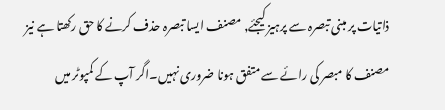ذاتیات پر مبنی تبصرہ سے پرہیز کیجئے, مصنف ایسا تبصرہ حذف کرنے کا حق رکھتا ہے نیز مصنف کا مبصر کی رائے سے متفق ہونا ضروری نہیں۔اگر آپ کے کمپوٹر میں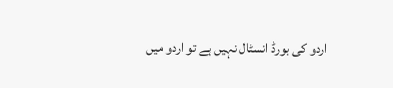اردو کی بورڈ انسٹال نہیں ہے تو اردو میں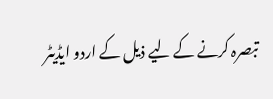تبصرہ کرنے کے لیے ذیل کے اردو ایڈیٹر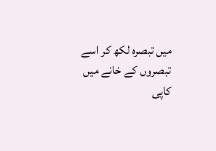میں تبصرہ لکھ کر اسے تبصروں کے خانے میں کاپی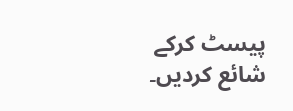پیسٹ کرکے شائع کردیں۔